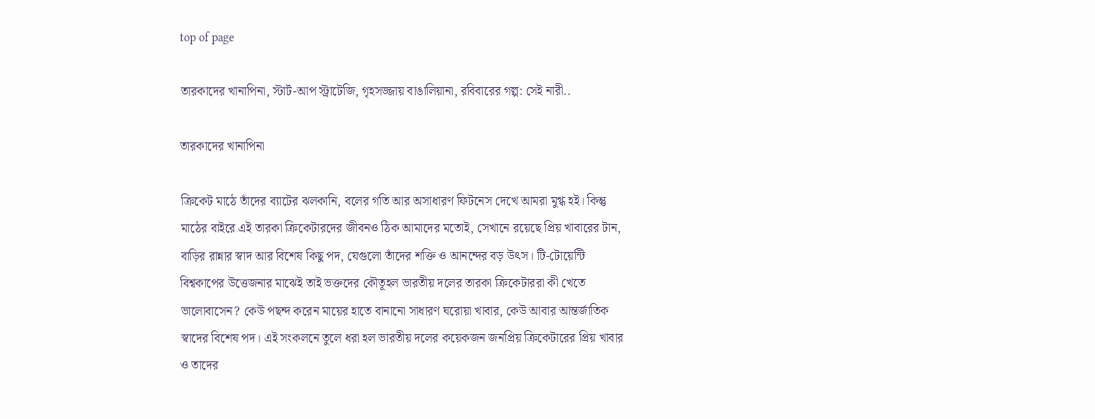top of page

তারকাদের খানাপিনা, স্টার্ট-আপ স্ট্রাটেজি, গৃহসজ্জায় বাঙালিয়ানা, রবিবারের গল্প: সেই নারী..

তারকাদের খানাপিনা

ক্রিকেট মাঠে তাঁদের ব্যাটের ঝলকানি, বলের গতি আর অসাধারণ ফিটনেস দেখে আমরা মুগ্ধ হই। কিন্তু মাঠের বাইরে এই তারকা ক্রিকেটারদের জীবনও ঠিক আমাদের মতোই, সেখানে রয়েছে প্রিয় খাবারের টান, বাড়ির রান্নার স্বাদ আর বিশেষ কিছু পদ, যেগুলো তাঁদের শক্তি ও আনন্দের বড় উৎস। টি-টোয়েন্টি বিশ্বকাপের উত্তেজনার মাঝেই তাই ভক্তদের কৌতূহল ভারতীয় দলের তারকা ক্রিকেটাররা কী খেতে ভালোবাসেন? কেউ পছন্দ করেন মায়ের হাতে বানানো সাধারণ ঘরোয়া খাবার, কেউ আবার আন্তর্জাতিক স্বাদের বিশেষ পদ। এই সংকলনে তুলে ধরা হল ভারতীয় দলের কয়েকজন জনপ্রিয় ক্রিকেটারের প্রিয় খাবার ও তাদের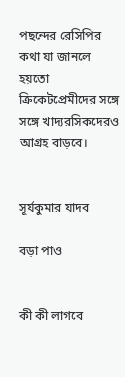পছন্দের রেসিপির কথা যা জানলে হয়তো ক্রিকেটপ্রেমীদের সঙ্গে সঙ্গে খাদ্যরসিকদেরও আগ্রহ বাড়বে।


সূর্যকুমার যাদব

বড়া পাও


কী কী লাগবে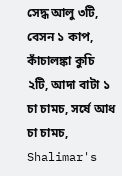সেদ্ধ আলু ৩টি, বেসন ১ কাপ, কাঁচালঙ্কা কুচি ২টি, আদা বাটা ১ চা চামচ, সর্ষে আধ চা চামচ, Shalimar's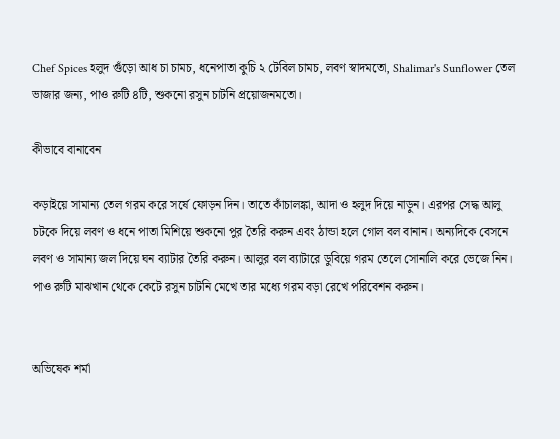Chef Spices হলুদ গুঁড়ো আধ চা চামচ, ধনেপাতা কুচি ২ টেবিল চামচ, লবণ স্বাদমতো, Shalimar's Sunflower তেল ভাজার জন্য, পাও রুটি ৪টি, শুকনো রসুন চাটনি প্রয়োজনমতো।

কীভাবে বানাবেন

কড়াইয়ে সামান্য তেল গরম করে সর্ষে ফোড়ন দিন। তাতে কাঁচালঙ্কা, আদা ও হলুদ দিয়ে নাড়ুন। এরপর সেদ্ধ আলু চটকে দিয়ে লবণ ও ধনে পাতা মিশিয়ে শুকনো পুর তৈরি করুন এবং ঠান্ডা হলে গোল বল বানান। অন্যদিকে বেসনে লবণ ও সামান্য জল দিয়ে ঘন ব্যাটার তৈরি করুন। আলুর বল ব্যাটারে ডুবিয়ে গরম তেলে সোনালি করে ভেজে নিন। পাও রুটি মাঝখান থেকে কেটে রসুন চাটনি মেখে তার মধ্যে গরম বড়া রেখে পরিবেশন করুন।


অভিষেক শর্মা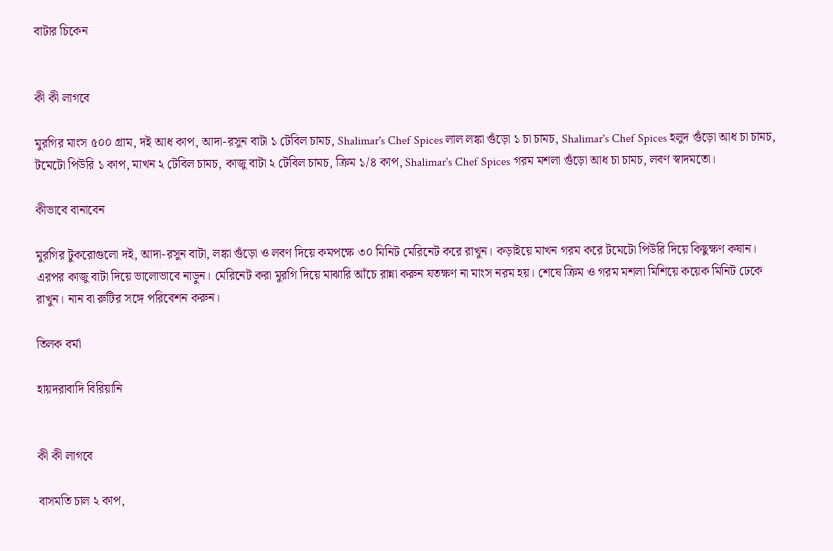বাটার চিকেন


কী কী লাগবে

মুরগির মাংস ৫০০ গ্রাম, দই আধ কাপ, আদা-রসুন বাটা ১ টেবিল চামচ, Shalimar's Chef Spices লাল লঙ্কা গুঁড়ো ১ চা চামচ, Shalimar's Chef Spices হলুদ গুঁড়ো আধ চা চামচ, টমেটো পিউরি ১ কাপ, মাখন ২ টেবিল চামচ, কাজু বাটা ২ টেবিল চামচ, ক্রিম ১/৪ কাপ, Shalimar's Chef Spices গরম মশলা গুঁড়ো আধ চা চামচ, লবণ স্বাদমতো।

কীভাবে বানাবেন

মুরগির টুকরোগুলো দই, আদা-রসুন বাটা, লঙ্কা গুঁড়ো ও লবণ দিয়ে কমপক্ষে ৩০ মিনিট মেরিনেট করে রাখুন। কড়াইয়ে মাখন গরম করে টমেটো পিউরি দিয়ে কিছুক্ষণ কষান। এরপর কাজু বাটা দিয়ে ভালোভাবে নাড়ুন। মেরিনেট করা মুরগি দিয়ে মাঝারি আঁচে রান্না করুন যতক্ষণ না মাংস নরম হয়। শেষে ক্রিম ও গরম মশলা মিশিয়ে কয়েক মিনিট ঢেকে রাখুন। নান বা রুটির সঙ্গে পরিবেশন করুন।

তিলক বর্মা

হায়দরাবাদি বিরিয়ানি


কী কী লাগবে

বাসমতি চাল ২ কাপ,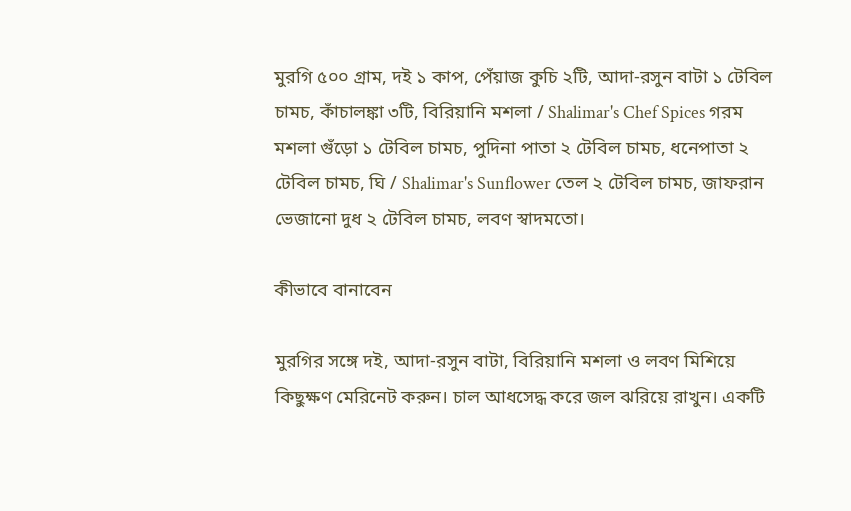মুরগি ৫০০ গ্রাম, দই ১ কাপ, পেঁয়াজ কুচি ২টি, আদা-রসুন বাটা ১ টেবিল চামচ, কাঁচালঙ্কা ৩টি, বিরিয়ানি মশলা / Shalimar's Chef Spices গরম মশলা গুঁড়ো ১ টেবিল চামচ, পুদিনা পাতা ২ টেবিল চামচ, ধনেপাতা ২ টেবিল চামচ, ঘি / Shalimar's Sunflower তেল ২ টেবিল চামচ, জাফরান ভেজানো দুধ ২ টেবিল চামচ, লবণ স্বাদমতো।

কীভাবে বানাবেন

মুরগির সঙ্গে দই, আদা-রসুন বাটা, বিরিয়ানি মশলা ও লবণ মিশিয়ে কিছুক্ষণ মেরিনেট করুন। চাল আধসেদ্ধ করে জল ঝরিয়ে রাখুন। একটি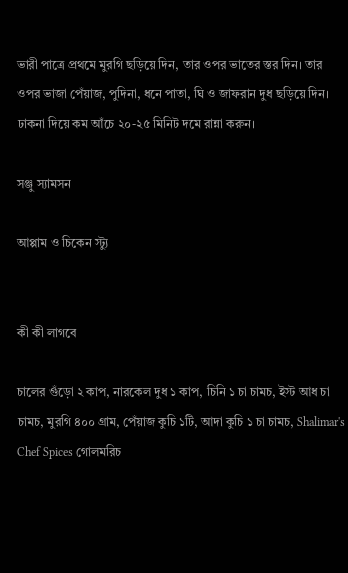ভারী পাত্রে প্রথমে মুরগি ছড়িয়ে দিন, তার ওপর ভাতের স্তর দিন। তার ওপর ভাজা পেঁয়াজ, পুদিনা, ধনে পাতা, ঘি ও জাফরান দুধ ছড়িয়ে দিন। ঢাকনা দিয়ে কম আঁচে ২০-২৫ মিনিট দমে রান্না করুন।

সঞ্জু স্যামসন

আপ্পাম ও চিকেন স্ট্যু


কী কী লাগবে

চালের গুঁড়ো ২ কাপ, নারকেল দুধ ১ কাপ, চিনি ১ চা চামচ, ইস্ট আধ চা চামচ, মুরগি ৪০০ গ্রাম, পেঁয়াজ কুচি ১টি, আদা কুচি ১ চা চামচ, Shalimar's Chef Spices গোলমরিচ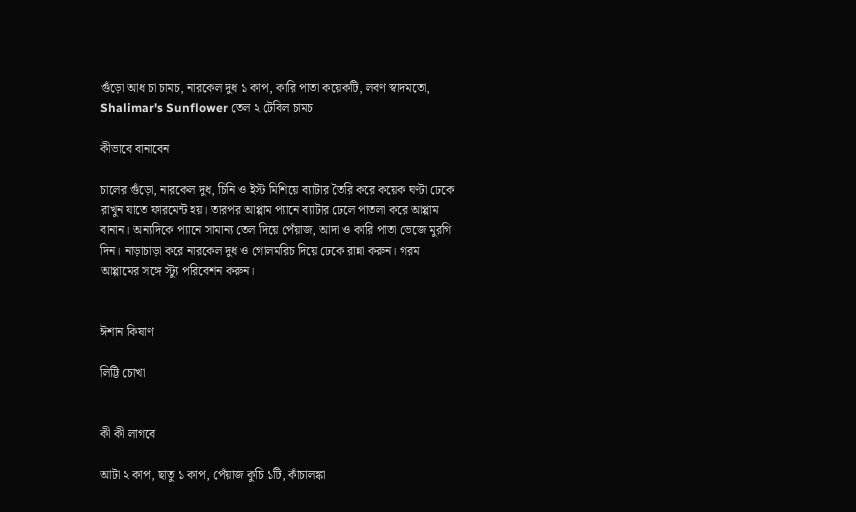গুঁড়ো আধ চা চামচ, নারকেল দুধ ১ কাপ, কারি পাতা কয়েকটি, লবণ স্বাদমতো, Shalimar's Sunflower তেল ২ টেবিল চামচ

কীভাবে বানাবেন

চালের গুঁড়ো, নারকেল দুধ, চিনি ও ইস্ট মিশিয়ে ব্যাটার তৈরি করে কয়েক ঘণ্টা ঢেকে রাখুন যাতে ফারমেন্ট হয়। তারপর আপ্পাম প্যানে ব্যাটার ঢেলে পাতলা করে আপ্পাম বানান। অন্যদিকে প্যানে সামান্য তেল দিয়ে পেঁয়াজ, আদা ও কারি পাতা ভেজে মুরগি দিন। নাড়াচাড়া করে নারকেল দুধ ও গোলমরিচ দিয়ে ঢেকে রান্না করুন। গরম আপ্পামের সঙ্গে স্ট্যু পরিবেশন করুন।


ঈশান কিষাণ

লিট্টি চোখা


কী কী লাগবে

আটা ২ কাপ, ছাতু ১ কাপ, পেঁয়াজ কুচি ১টি, কাঁচালঙ্কা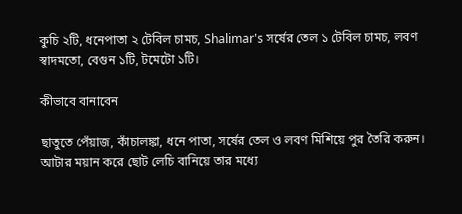কুচি ২টি, ধনেপাতা ২ টেবিল চামচ, Shalimar's সর্ষের তেল ১ টেবিল চামচ, লবণ স্বাদমতো, বেগুন ১টি, টমেটো ১টি।

কীভাবে বানাবেন

ছাতুতে পেঁয়াজ, কাঁচালঙ্কা, ধনে পাতা, সর্ষের তেল ও লবণ মিশিয়ে পুর তৈরি করুন। আটার ময়ান করে ছোট লেচি বানিয়ে তার মধ্যে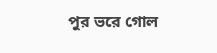পুর ভরে গোল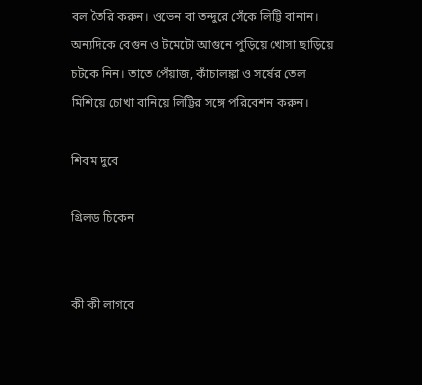বল তৈরি করুন। ওভেন বা তন্দুরে সেঁকে লিট্টি বানান। অন্যদিকে বেগুন ও টমেটো আগুনে পুড়িয়ে খোসা ছাড়িয়ে চটকে নিন। তাতে পেঁয়াজ, কাঁচালঙ্কা ও সর্ষের তেল মিশিয়ে চোখা বানিয়ে লিট্টির সঙ্গে পরিবেশন করুন।

শিবম দুবে

গ্রিলড চিকেন


কী কী লাগবে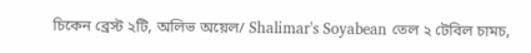চিকেন ব্রেস্ট ২টি, অলিভ অয়েল/ Shalimar's Soyabean তেল ২ টেবিল চামচ,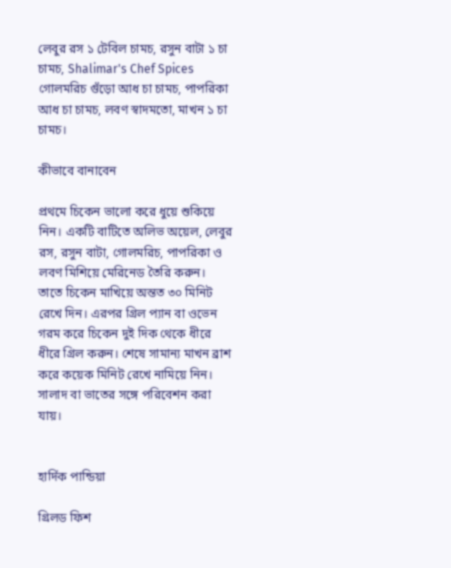লেবুর রস ১ টেবিল চামচ, রসুন বাটা ১ চা চামচ, Shalimar's Chef Spices গোলমরিচ গুঁড়ো আধ চা চামচ, পাপরিকা আধ চা চামচ, লবণ স্বাদমতো, মাখন ১ চা চামচ।

কীভাবে বানাবেন

প্রথমে চিকেন ভালো করে ধুয়ে শুকিয়ে নিন। একটি বাটিতে অলিভ অয়েল, লেবুর রস, রসুন বাটা, গোলমরিচ, পাপরিকা ও লবণ মিশিয়ে মেরিনেড তৈরি করুন। তাতে চিকেন মাখিয়ে অন্তত ৩০ মিনিট রেখে দিন। এরপর গ্রিল প্যান বা ওভেন গরম করে চিকেন দুই দিক থেকে ধীরে ধীরে গ্রিল করুন। শেষে সামান্য মাখন ব্রাশ করে কয়েক মিনিট রেখে নামিয়ে নিন। সালাদ বা ভাতের সঙ্গে পরিবেশন করা যায়।


হার্দিক পান্ডিয়া

গ্রিলড ফিশ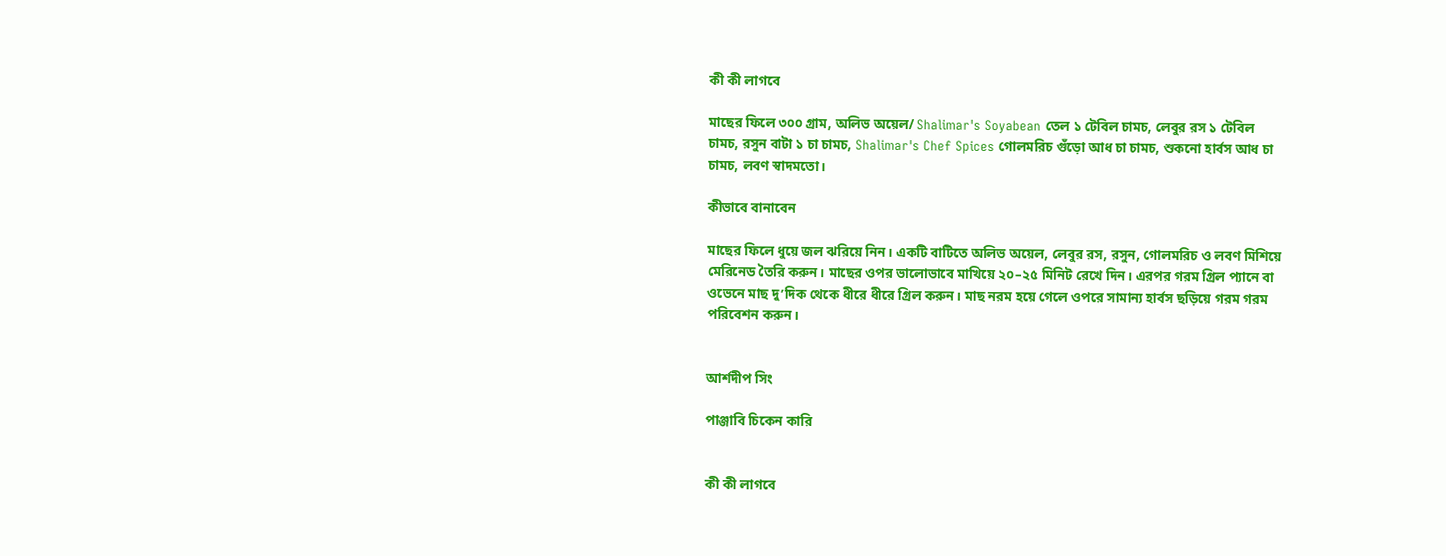কী কী লাগবে

মাছের ফিলে ৩০০ গ্রাম, অলিভ অয়েল/ Shalimar's Soyabean তেল ১ টেবিল চামচ, লেবুর রস ১ টেবিল চামচ, রসুন বাটা ১ চা চামচ, Shalimar's Chef Spices গোলমরিচ গুঁড়ো আধ চা চামচ, শুকনো হার্বস আধ চা চামচ, লবণ স্বাদমতো।

কীভাবে বানাবেন

মাছের ফিলে ধুয়ে জল ঝরিয়ে নিন। একটি বাটিতে অলিভ অয়েল, লেবুর রস, রসুন, গোলমরিচ ও লবণ মিশিয়ে মেরিনেড তৈরি করুন। মাছের ওপর ভালোভাবে মাখিয়ে ২০–২৫ মিনিট রেখে দিন। এরপর গরম গ্রিল প্যানে বা ওভেনে মাছ দু’দিক থেকে ধীরে ধীরে গ্রিল করুন। মাছ নরম হয়ে গেলে ওপরে সামান্য হার্বস ছড়িয়ে গরম গরম পরিবেশন করুন।


আর্শদীপ সিং

পাঞ্জাবি চিকেন কারি


কী কী লাগবে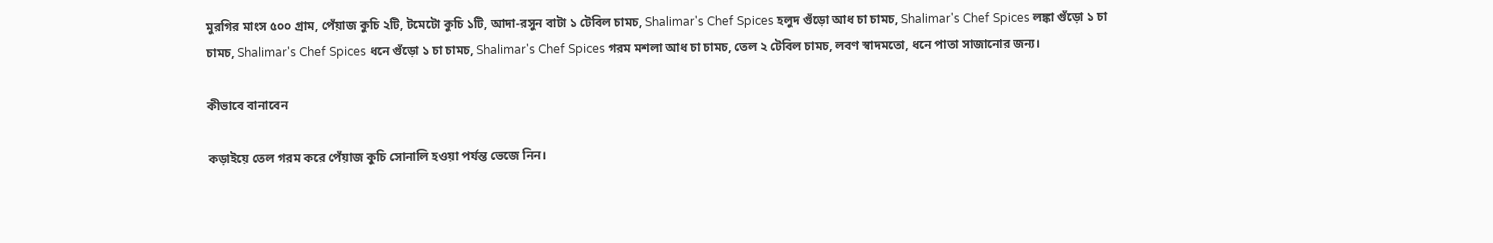মুরগির মাংস ৫০০ গ্রাম, পেঁয়াজ কুচি ২টি, টমেটো কুচি ১টি, আদা-রসুন বাটা ১ টেবিল চামচ, Shalimar's Chef Spices হলুদ গুঁড়ো আধ চা চামচ, Shalimar's Chef Spices লঙ্কা গুঁড়ো ১ চা চামচ, Shalimar's Chef Spices ধনে গুঁড়ো ১ চা চামচ, Shalimar's Chef Spices গরম মশলা আধ চা চামচ, তেল ২ টেবিল চামচ, লবণ স্বাদমতো, ধনে পাতা সাজানোর জন্য।

কীভাবে বানাবেন

কড়াইয়ে তেল গরম করে পেঁয়াজ কুচি সোনালি হওয়া পর্যন্ত ভেজে নিন।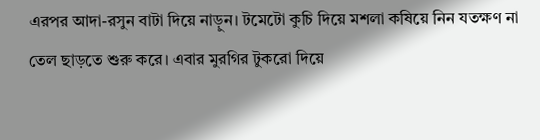এরপর আদা-রসুন বাটা দিয়ে নাড়ুন। টমেটো কুচি দিয়ে মশলা কষিয়ে নিন যতক্ষণ না তেল ছাড়তে শুরু করে। এবার মুরগির টুকরো দিয়ে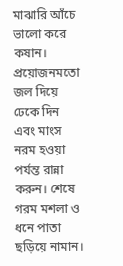মাঝারি আঁচে ভালো করে কষান। প্রয়োজনমতো জল দিয়ে ঢেকে দিন এবং মাংস নরম হওয়া পর্যন্ত রান্না করুন। শেষে গরম মশলা ও ধনে পাতা ছড়িয়ে নামান।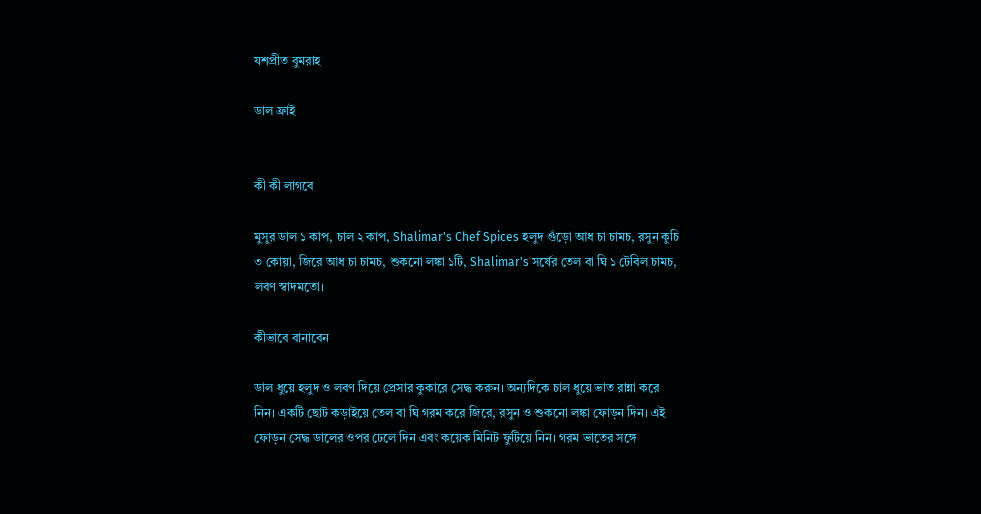যশপ্রীত বুমরাহ

ডাল ফ্রাই


কী কী লাগবে

মুসুর ডাল ১ কাপ, চাল ২ কাপ, Shalimar's Chef Spices হলুদ গুঁড়ো আধ চা চামচ, রসুন কুচি ৩ কোয়া, জিরে আধ চা চামচ, শুকনো লঙ্কা ১টি, Shalimar's সর্ষের তেল বা ঘি ১ টেবিল চামচ, লবণ স্বাদমতো।

কীভাবে বানাবেন

ডাল ধুয়ে হলুদ ও লবণ দিয়ে প্রেসার কুকারে সেদ্ধ করুন। অন্যদিকে চাল ধুয়ে ভাত রান্না করে নিন। একটি ছোট কড়াইয়ে তেল বা ঘি গরম করে জিরে, রসুন ও শুকনো লঙ্কা ফোড়ন দিন। এই ফোড়ন সেদ্ধ ডালের ওপর ঢেলে দিন এবং কয়েক মিনিট ফুটিয়ে নিন। গরম ভাতের সঙ্গে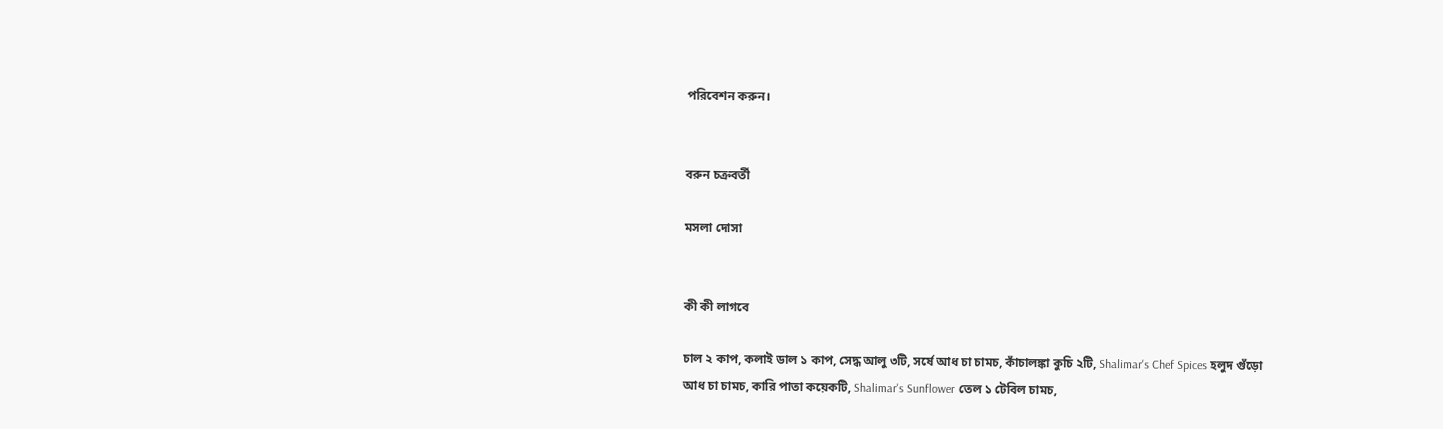পরিবেশন করুন।


বরুন চক্রবর্তী

মসলা দোসা


কী কী লাগবে

চাল ২ কাপ, কলাই ডাল ১ কাপ, সেদ্ধ আলু ৩টি, সর্ষে আধ চা চামচ, কাঁচালঙ্কা কুচি ২টি, Shalimar's Chef Spices হলুদ গুঁড়ো আধ চা চামচ, কারি পাতা কয়েকটি, Shalimar's Sunflower তেল ১ টেবিল চামচ,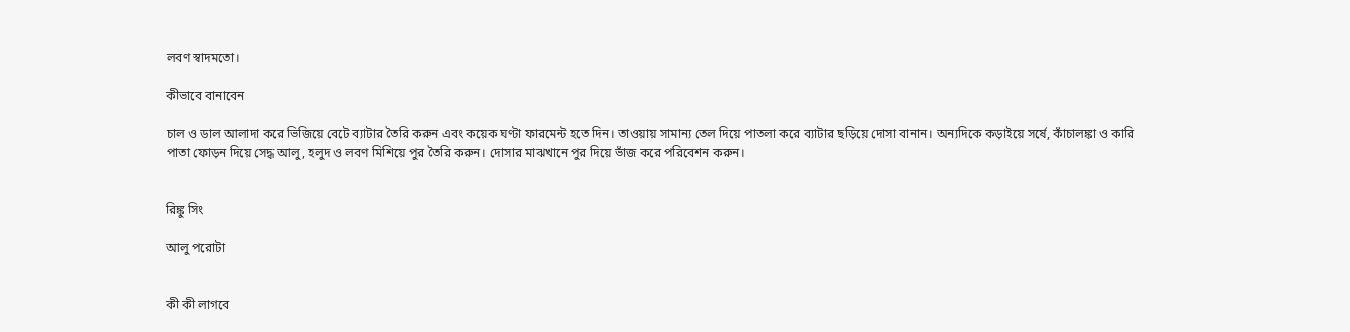লবণ স্বাদমতো।

কীভাবে বানাবেন

চাল ও ডাল আলাদা করে ভিজিয়ে বেটে ব্যাটার তৈরি করুন এবং কয়েক ঘণ্টা ফারমেন্ট হতে দিন। তাওয়ায় সামান্য তেল দিয়ে পাতলা করে ব্যাটার ছড়িয়ে দোসা বানান। অন্যদিকে কড়াইয়ে সর্ষে, কাঁচালঙ্কা ও কারি পাতা ফোড়ন দিয়ে সেদ্ধ আলু, হলুদ ও লবণ মিশিয়ে পুর তৈরি করুন। দোসার মাঝখানে পুর দিয়ে ভাঁজ করে পরিবেশন করুন।


রিঙ্কু সিং

আলু পরোটা


কী কী লাগবে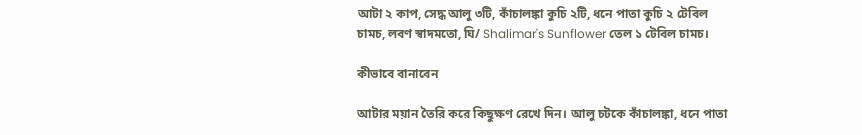আটা ২ কাপ, সেদ্ধ আলু ৩টি, কাঁচালঙ্কা কুচি ২টি, ধনে পাতা কুচি ২ টেবিল চামচ, লবণ স্বাদমতো, ঘি/ Shalimar's Sunflower তেল ১ টেবিল চামচ।

কীভাবে বানাবেন

আটার ময়ান তৈরি করে কিছুক্ষণ রেখে দিন। আলু চটকে কাঁচালঙ্কা, ধনে পাতা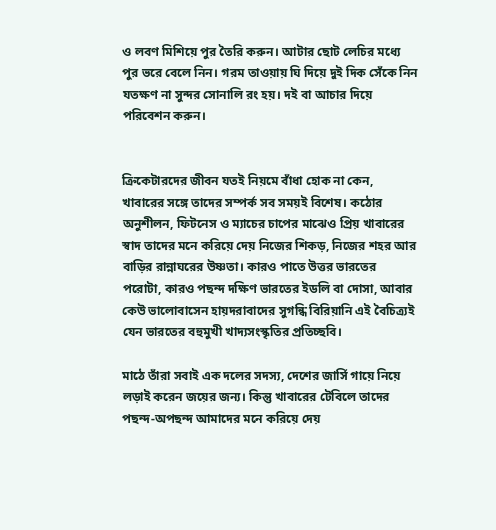ও লবণ মিশিয়ে পুর তৈরি করুন। আটার ছোট লেচির মধ্যে পুর ভরে বেলে নিন। গরম তাওয়ায় ঘি দিয়ে দুই দিক সেঁকে নিন যতক্ষণ না সুন্দর সোনালি রং হয়। দই বা আচার দিয়ে পরিবেশন করুন।


ক্রিকেটারদের জীবন যতই নিয়মে বাঁধা হোক না কেন, খাবারের সঙ্গে তাদের সম্পর্ক সব সময়ই বিশেষ। কঠোর অনুশীলন, ফিটনেস ও ম্যাচের চাপের মাঝেও প্রিয় খাবারের স্বাদ তাদের মনে করিয়ে দেয় নিজের শিকড়, নিজের শহর আর বাড়ির রান্নাঘরের উষ্ণতা। কারও পাতে উত্তর ভারতের পরোটা, কারও পছন্দ দক্ষিণ ভারতের ইডলি বা দোসা, আবার কেউ ভালোবাসেন হায়দরাবাদের সুগন্ধি বিরিয়ানি এই বৈচিত্র্যই যেন ভারতের বহুমুখী খাদ্যসংস্কৃতির প্রতিচ্ছবি।

মাঠে তাঁরা সবাই এক দলের সদস্য, দেশের জার্সি গায়ে নিয়ে লড়াই করেন জয়ের জন্য। কিন্তু খাবারের টেবিলে তাদের পছন্দ-অপছন্দ আমাদের মনে করিয়ে দেয়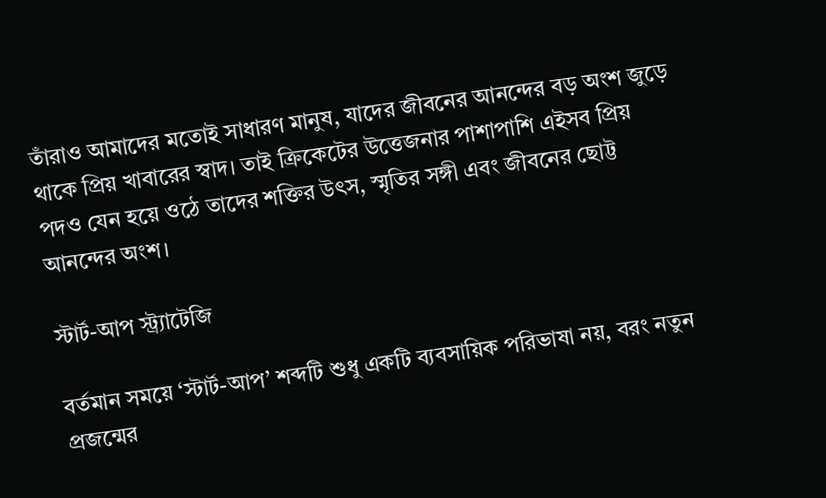তাঁরাও আমাদের মতোই সাধারণ মানুষ, যাদের জীবনের আনন্দের বড় অংশ জুড়ে থাকে প্রিয় খাবারের স্বাদ। তাই ক্রিকেটের উত্তেজনার পাশাপাশি এইসব প্রিয় পদও যেন হয়ে ওঠে তাদের শক্তির উৎস, স্মৃতির সঙ্গী এবং জীবনের ছোট্ট আনন্দের অংশ।

স্টার্ট-আপ স্ট্র্যাটেজি

বর্তমান সময়ে ‘স্টার্ট-আপ’ শব্দটি শুধু একটি ব্যবসায়িক পরিভাষা নয়, বরং নতুন প্রজন্মের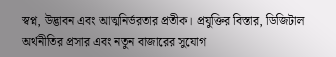স্বপ্ন, উদ্ভাবন এবং আত্মনির্ভরতার প্রতীক। প্রযুক্তির বিস্তার, ডিজিটাল অর্থনীতির প্রসার এবং নতুন বাজারের সুযোগ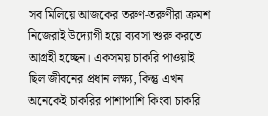সব মিলিয়ে আজকের তরুণ-তরুণীরা ক্রমশ নিজেরাই উদ্যোগী হয়ে ব্যবসা শুরু করতে আগ্রহী হচ্ছেন। একসময় চাকরি পাওয়াই ছিল জীবনের প্রধান লক্ষ্য, কিন্তু এখন অনেকেই চাকরির পাশাপাশি কিংবা চাকরি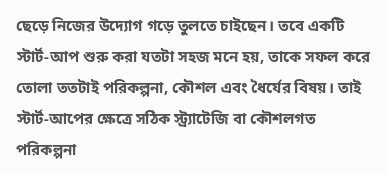ছেড়ে নিজের উদ্যোগ গড়ে তুলতে চাইছেন। তবে একটি স্টার্ট-আপ শুরু করা যতটা সহজ মনে হয়, তাকে সফল করে তোলা ততটাই পরিকল্পনা, কৌশল এবং ধৈর্যের বিষয়। তাই স্টার্ট-আপের ক্ষেত্রে সঠিক স্ট্র্যাটেজি বা কৌশলগত পরিকল্পনা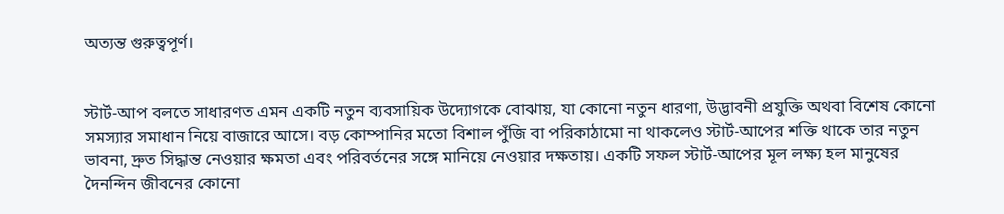অত্যন্ত গুরুত্বপূর্ণ।


স্টার্ট-আপ বলতে সাধারণত এমন একটি নতুন ব্যবসায়িক উদ্যোগকে বোঝায়, যা কোনো নতুন ধারণা, উদ্ভাবনী প্রযুক্তি অথবা বিশেষ কোনো সমস্যার সমাধান নিয়ে বাজারে আসে। বড় কোম্পানির মতো বিশাল পুঁজি বা পরিকাঠামো না থাকলেও স্টার্ট-আপের শক্তি থাকে তার নতুন ভাবনা, দ্রুত সিদ্ধান্ত নেওয়ার ক্ষমতা এবং পরিবর্তনের সঙ্গে মানিয়ে নেওয়ার দক্ষতায়। একটি সফল স্টার্ট-আপের মূল লক্ষ্য হল মানুষের দৈনন্দিন জীবনের কোনো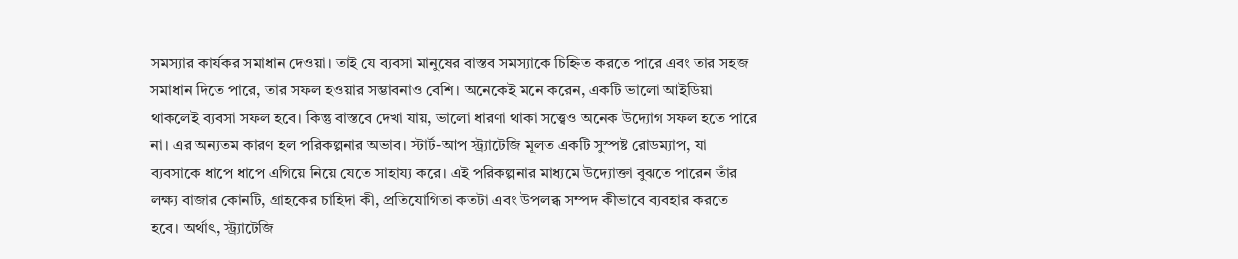সমস্যার কার্যকর সমাধান দেওয়া। তাই যে ব্যবসা মানুষের বাস্তব সমস্যাকে চিহ্নিত করতে পারে এবং তার সহজ সমাধান দিতে পারে, তার সফল হওয়ার সম্ভাবনাও বেশি। অনেকেই মনে করেন, একটি ভালো আইডিয়া থাকলেই ব্যবসা সফল হবে। কিন্তু বাস্তবে দেখা যায়, ভালো ধারণা থাকা সত্ত্বেও অনেক উদ্যোগ সফল হতে পারে না। এর অন্যতম কারণ হল পরিকল্পনার অভাব। স্টার্ট-আপ স্ট্র্যাটেজি মূলত একটি সুস্পষ্ট রোডম্যাপ, যা ব্যবসাকে ধাপে ধাপে এগিয়ে নিয়ে যেতে সাহায্য করে। এই পরিকল্পনার মাধ্যমে উদ্যোক্তা বুঝতে পারেন তাঁর লক্ষ্য বাজার কোনটি, গ্রাহকের চাহিদা কী, প্রতিযোগিতা কতটা এবং উপলব্ধ সম্পদ কীভাবে ব্যবহার করতে হবে। অর্থাৎ, স্ট্র্যাটেজি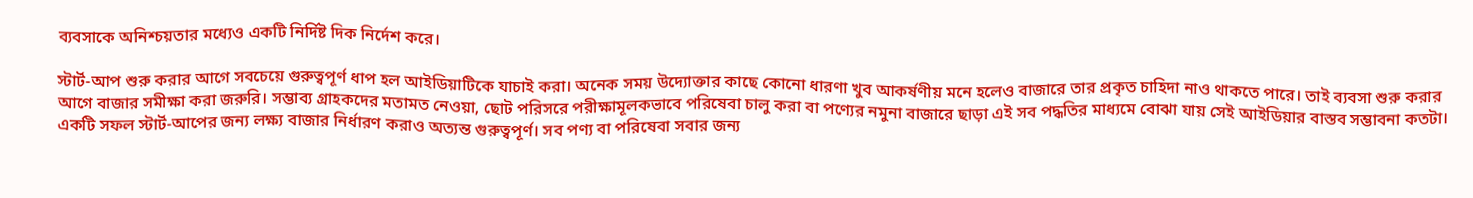ব্যবসাকে অনিশ্চয়তার মধ্যেও একটি নির্দিষ্ট দিক নির্দেশ করে।

স্টার্ট-আপ শুরু করার আগে সবচেয়ে গুরুত্বপূর্ণ ধাপ হল আইডিয়াটিকে যাচাই করা। অনেক সময় উদ্যোক্তার কাছে কোনো ধারণা খুব আকর্ষণীয় মনে হলেও বাজারে তার প্রকৃত চাহিদা নাও থাকতে পারে। তাই ব্যবসা শুরু করার আগে বাজার সমীক্ষা করা জরুরি। সম্ভাব্য গ্রাহকদের মতামত নেওয়া, ছোট পরিসরে পরীক্ষামূলকভাবে পরিষেবা চালু করা বা পণ্যের নমুনা বাজারে ছাড়া এই সব পদ্ধতির মাধ্যমে বোঝা যায় সেই আইডিয়ার বাস্তব সম্ভাবনা কতটা। একটি সফল স্টার্ট-আপের জন্য লক্ষ্য বাজার নির্ধারণ করাও অত্যন্ত গুরুত্বপূর্ণ। সব পণ্য বা পরিষেবা সবার জন্য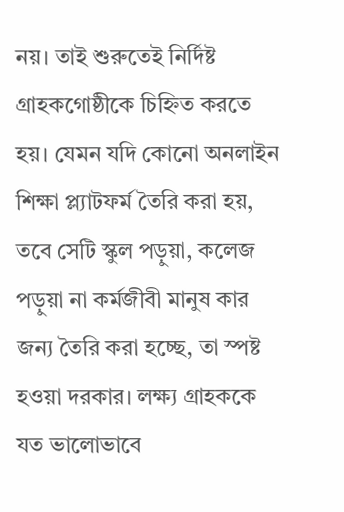নয়। তাই শুরুতেই নির্দিষ্ট গ্রাহকগোষ্ঠীকে চিহ্নিত করতে হয়। যেমন যদি কোনো অনলাইন শিক্ষা প্ল্যাটফর্ম তৈরি করা হয়, তবে সেটি স্কুল পড়ুয়া, কলেজ পড়ুয়া না কর্মজীবী মানুষ কার জন্য তৈরি করা হচ্ছে, তা স্পষ্ট হওয়া দরকার। লক্ষ্য গ্রাহককে যত ভালোভাবে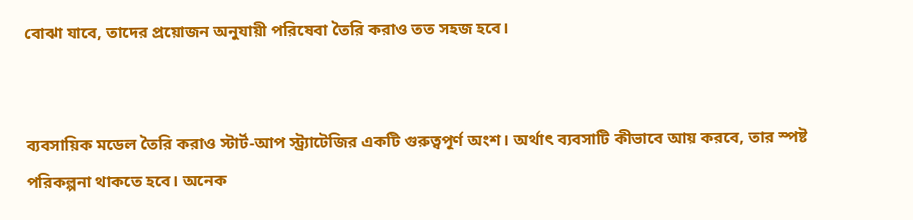বোঝা যাবে, তাদের প্রয়োজন অনুযায়ী পরিষেবা তৈরি করাও তত সহজ হবে।


ব্যবসায়িক মডেল তৈরি করাও স্টার্ট-আপ স্ট্র্যাটেজির একটি গুরুত্বপূর্ণ অংশ। অর্থাৎ ব্যবসাটি কীভাবে আয় করবে, তার স্পষ্ট পরিকল্পনা থাকতে হবে। অনেক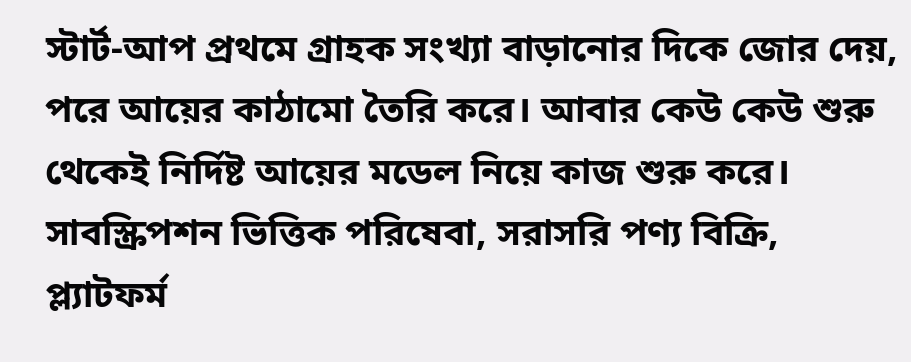স্টার্ট-আপ প্রথমে গ্রাহক সংখ্যা বাড়ানোর দিকে জোর দেয়, পরে আয়ের কাঠামো তৈরি করে। আবার কেউ কেউ শুরু থেকেই নির্দিষ্ট আয়ের মডেল নিয়ে কাজ শুরু করে। সাবস্ক্রিপশন ভিত্তিক পরিষেবা, সরাসরি পণ্য বিক্রি, প্ল্যাটফর্ম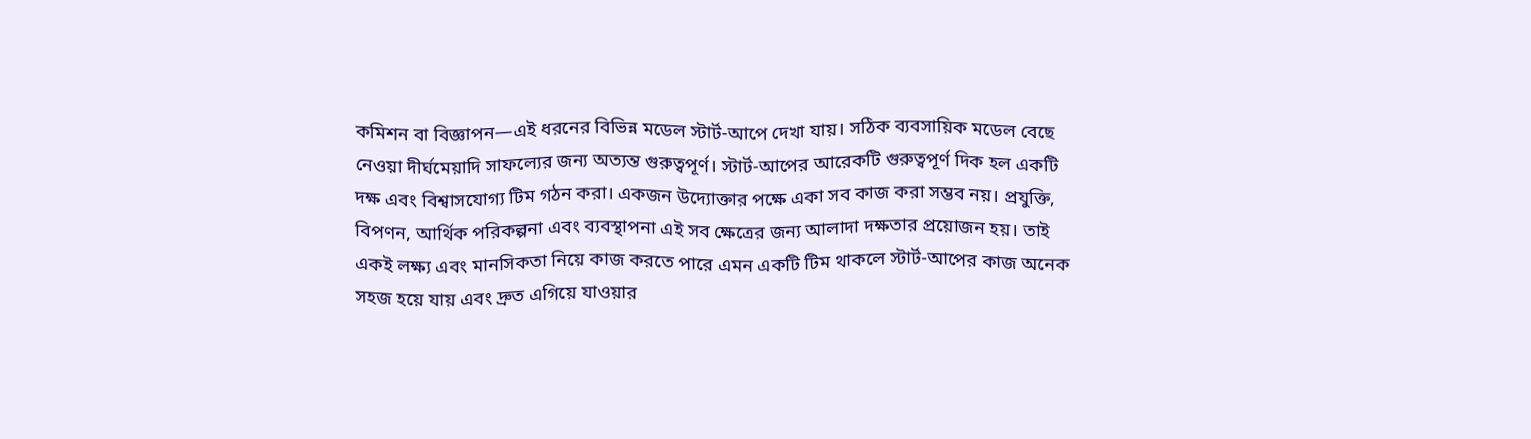কমিশন বা বিজ্ঞাপন—এই ধরনের বিভিন্ন মডেল স্টার্ট-আপে দেখা যায়। সঠিক ব্যবসায়িক মডেল বেছে নেওয়া দীর্ঘমেয়াদি সাফল্যের জন্য অত্যন্ত গুরুত্বপূর্ণ। স্টার্ট-আপের আরেকটি গুরুত্বপূর্ণ দিক হল একটি দক্ষ এবং বিশ্বাসযোগ্য টিম গঠন করা। একজন উদ্যোক্তার পক্ষে একা সব কাজ করা সম্ভব নয়। প্রযুক্তি, বিপণন, আর্থিক পরিকল্পনা এবং ব্যবস্থাপনা এই সব ক্ষেত্রের জন্য আলাদা দক্ষতার প্রয়োজন হয়। তাই একই লক্ষ্য এবং মানসিকতা নিয়ে কাজ করতে পারে এমন একটি টিম থাকলে স্টার্ট-আপের কাজ অনেক সহজ হয়ে যায় এবং দ্রুত এগিয়ে যাওয়ার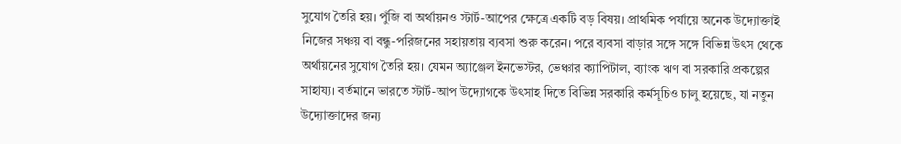সুযোগ তৈরি হয়। পুঁজি বা অর্থায়নও স্টার্ট-আপের ক্ষেত্রে একটি বড় বিষয়। প্রাথমিক পর্যায়ে অনেক উদ্যোক্তাই নিজের সঞ্চয় বা বন্ধু-পরিজনের সহায়তায় ব্যবসা শুরু করেন। পরে ব্যবসা বাড়ার সঙ্গে সঙ্গে বিভিন্ন উৎস থেকে অর্থায়নের সুযোগ তৈরি হয়। যেমন অ্যাঞ্জেল ইনভেস্টর, ভেঞ্চার ক্যাপিটাল, ব্যাংক ঋণ বা সরকারি প্রকল্পের সাহায্য। বর্তমানে ভারতে স্টার্ট-আপ উদ্যোগকে উৎসাহ দিতে বিভিন্ন সরকারি কর্মসূচিও চালু হয়েছে, যা নতুন উদ্যোক্তাদের জন্য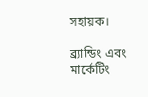সহায়ক।

ব্র্যান্ডিং এবং মার্কেটিং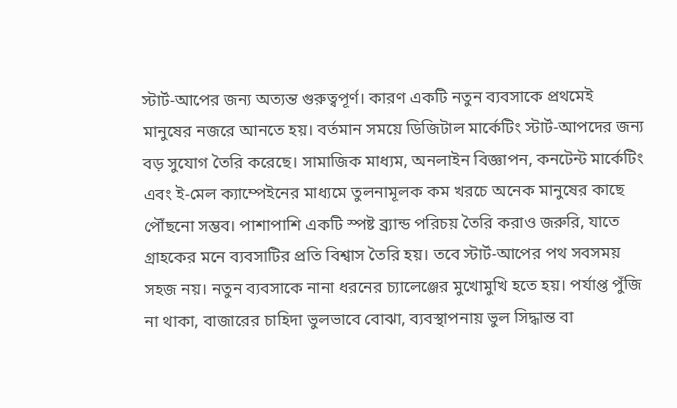স্টার্ট-আপের জন্য অত্যন্ত গুরুত্বপূর্ণ। কারণ একটি নতুন ব্যবসাকে প্রথমেই মানুষের নজরে আনতে হয়। বর্তমান সময়ে ডিজিটাল মার্কেটিং স্টার্ট-আপদের জন্য বড় সুযোগ তৈরি করেছে। সামাজিক মাধ্যম, অনলাইন বিজ্ঞাপন, কনটেন্ট মার্কেটিং এবং ই-মেল ক্যাম্পেইনের মাধ্যমে তুলনামূলক কম খরচে অনেক মানুষের কাছে পৌঁছনো সম্ভব। পাশাপাশি একটি স্পষ্ট ব্র্যান্ড পরিচয় তৈরি করাও জরুরি, যাতে গ্রাহকের মনে ব্যবসাটির প্রতি বিশ্বাস তৈরি হয়। তবে স্টার্ট-আপের পথ সবসময় সহজ নয়। নতুন ব্যবসাকে নানা ধরনের চ্যালেঞ্জের মুখোমুখি হতে হয়। পর্যাপ্ত পুঁজি না থাকা, বাজারের চাহিদা ভুলভাবে বোঝা, ব্যবস্থাপনায় ভুল সিদ্ধান্ত বা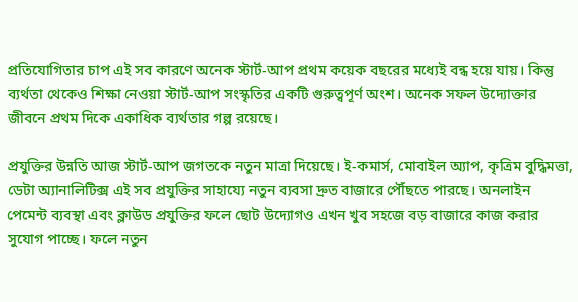প্রতিযোগিতার চাপ এই সব কারণে অনেক স্টার্ট-আপ প্রথম কয়েক বছরের মধ্যেই বন্ধ হয়ে যায়। কিন্তু ব্যর্থতা থেকেও শিক্ষা নেওয়া স্টার্ট-আপ সংস্কৃতির একটি গুরুত্বপূর্ণ অংশ। অনেক সফল উদ্যোক্তার জীবনে প্রথম দিকে একাধিক ব্যর্থতার গল্প রয়েছে।

প্রযুক্তির উন্নতি আজ স্টার্ট-আপ জগতকে নতুন মাত্রা দিয়েছে। ই-কমার্স, মোবাইল অ্যাপ, কৃত্রিম বুদ্ধিমত্তা, ডেটা অ্যানালিটিক্স এই সব প্রযুক্তির সাহায্যে নতুন ব্যবসা দ্রুত বাজারে পৌঁছতে পারছে। অনলাইন পেমেন্ট ব্যবস্থা এবং ক্লাউড প্রযুক্তির ফলে ছোট উদ্যোগও এখন খুব সহজে বড় বাজারে কাজ করার সুযোগ পাচ্ছে। ফলে নতুন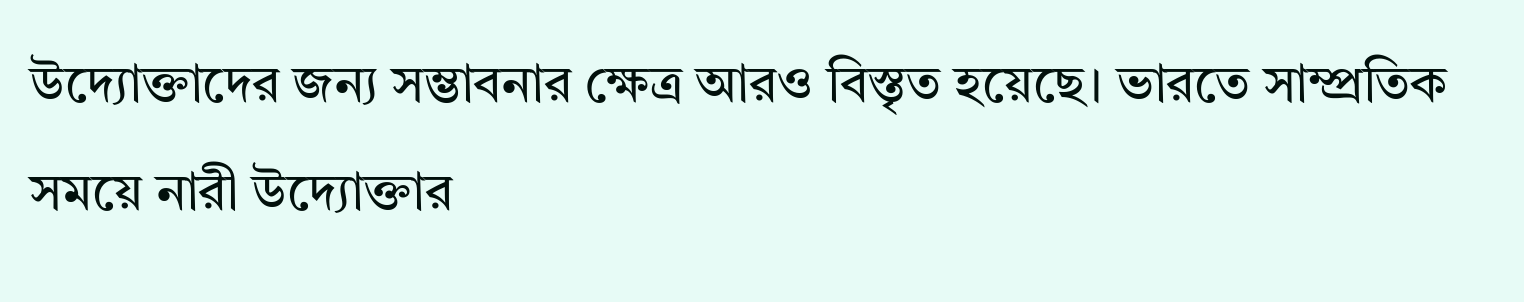উদ্যোক্তাদের জন্য সম্ভাবনার ক্ষেত্র আরও বিস্তৃত হয়েছে। ভারতে সাম্প্রতিক সময়ে নারী উদ্যোক্তার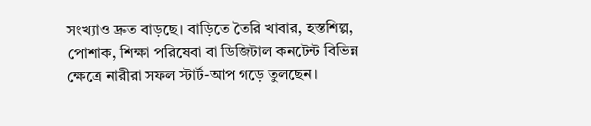সংখ্যাও দ্রুত বাড়ছে। বাড়িতে তৈরি খাবার, হস্তশিল্প, পোশাক, শিক্ষা পরিষেবা বা ডিজিটাল কনটেন্ট বিভিন্ন ক্ষেত্রে নারীরা সফল স্টার্ট-আপ গড়ে তুলছেন।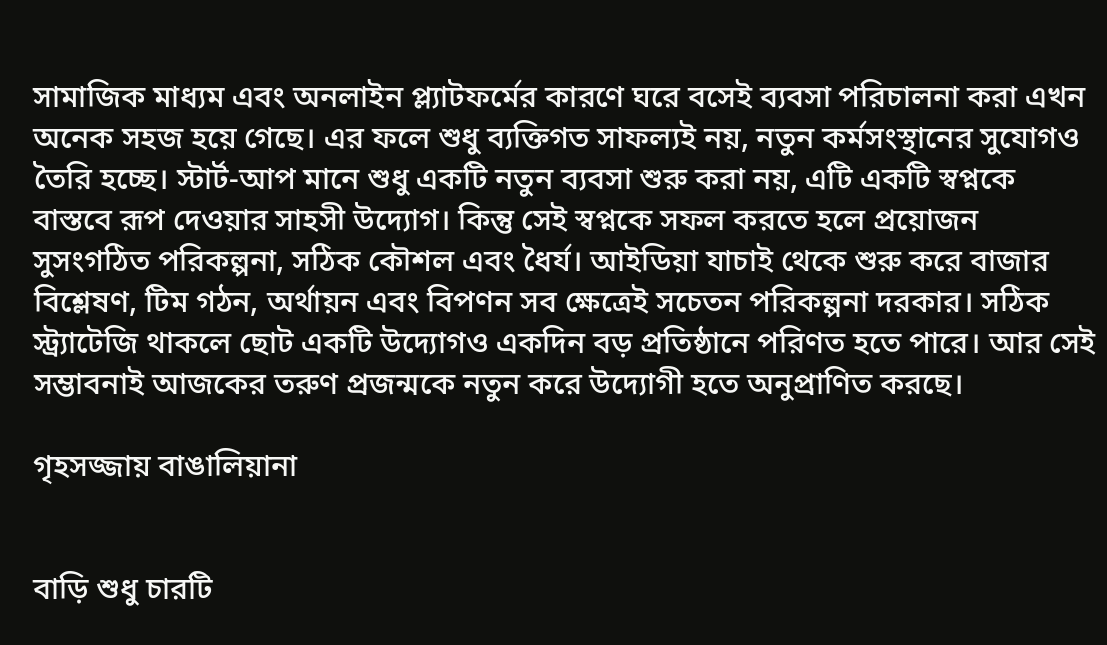সামাজিক মাধ্যম এবং অনলাইন প্ল্যাটফর্মের কারণে ঘরে বসেই ব্যবসা পরিচালনা করা এখন অনেক সহজ হয়ে গেছে। এর ফলে শুধু ব্যক্তিগত সাফল্যই নয়, নতুন কর্মসংস্থানের সুযোগও তৈরি হচ্ছে। স্টার্ট-আপ মানে শুধু একটি নতুন ব্যবসা শুরু করা নয়, এটি একটি স্বপ্নকে বাস্তবে রূপ দেওয়ার সাহসী উদ্যোগ। কিন্তু সেই স্বপ্নকে সফল করতে হলে প্রয়োজন সুসংগঠিত পরিকল্পনা, সঠিক কৌশল এবং ধৈর্য। আইডিয়া যাচাই থেকে শুরু করে বাজার বিশ্লেষণ, টিম গঠন, অর্থায়ন এবং বিপণন সব ক্ষেত্রেই সচেতন পরিকল্পনা দরকার। সঠিক স্ট্র্যাটেজি থাকলে ছোট একটি উদ্যোগও একদিন বড় প্রতিষ্ঠানে পরিণত হতে পারে। আর সেই সম্ভাবনাই আজকের তরুণ প্রজন্মকে নতুন করে উদ্যোগী হতে অনুপ্রাণিত করছে।

গৃহসজ্জায় বাঙালিয়ানা


বাড়ি শুধু চারটি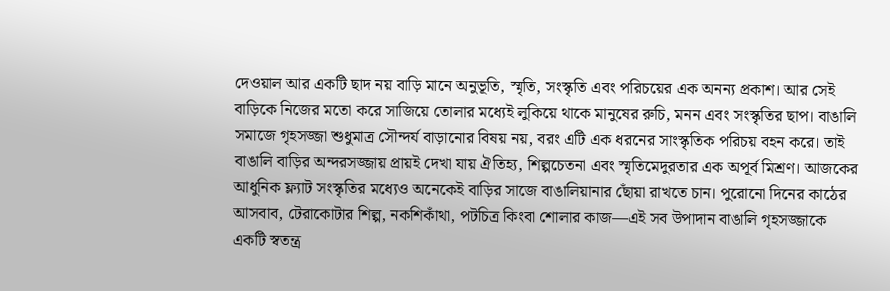দেওয়াল আর একটি ছাদ নয় বাড়ি মানে অনুভূতি, স্মৃতি, সংস্কৃতি এবং পরিচয়ের এক অনন্য প্রকাশ। আর সেই বাড়িকে নিজের মতো করে সাজিয়ে তোলার মধ্যেই লুকিয়ে থাকে মানুষের রুচি, মনন এবং সংস্কৃতির ছাপ। বাঙালি সমাজে গৃহসজ্জা শুধুমাত্র সৌন্দর্য বাড়ানোর বিষয় নয়, বরং এটি এক ধরনের সাংস্কৃতিক পরিচয় বহন করে। তাই বাঙালি বাড়ির অন্দরসজ্জায় প্রায়ই দেখা যায় ঐতিহ্য, শিল্পচেতনা এবং স্মৃতিমেদুরতার এক অপূর্ব মিশ্রণ। আজকের আধুনিক ফ্ল্যাট সংস্কৃতির মধ্যেও অনেকেই বাড়ির সাজে বাঙালিয়ানার ছোঁয়া রাখতে চান। পুরোনো দিনের কাঠের আসবাব, টেরাকোটার শিল্প, নকশিকাঁথা, পটচিত্র কিংবা শোলার কাজ—এই সব উপাদান বাঙালি গৃহসজ্জাকে একটি স্বতন্ত্র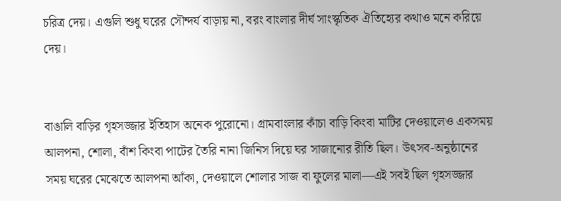চরিত্র দেয়। এগুলি শুধু ঘরের সৌন্দর্য বাড়ায় না, বরং বাংলার দীর্ঘ সাংস্কৃতিক ঐতিহ্যের কথাও মনে করিয়ে দেয়।


বাঙালি বাড়ির গৃহসজ্জার ইতিহাস অনেক পুরোনো। গ্রামবাংলার কাঁচা বাড়ি কিংবা মাটির দেওয়ালেও একসময় আলপনা, শোলা, বাঁশ কিংবা পাটের তৈরি নানা জিনিস দিয়ে ঘর সাজানোর রীতি ছিল। উৎসব-অনুষ্ঠানের সময় ঘরের মেঝেতে আলপনা আঁকা, দেওয়ালে শোলার সাজ বা ফুলের মালা—এই সবই ছিল গৃহসজ্জার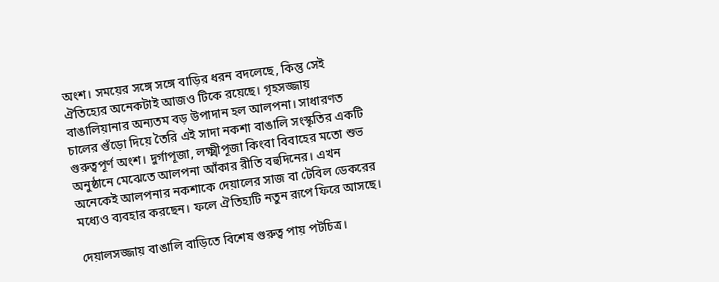অংশ। সময়ের সঙ্গে সঙ্গে বাড়ির ধরন বদলেছে, কিন্তু সেই ঐতিহ্যের অনেকটাই আজও টিকে রয়েছে। গৃহসজ্জায় বাঙালিয়ানার অন্যতম বড় উপাদান হল আলপনা। সাধারণত চালের গুঁড়ো দিয়ে তৈরি এই সাদা নকশা বাঙালি সংস্কৃতির একটি গুরুত্বপূর্ণ অংশ। দুর্গাপূজা, লক্ষ্মীপূজা কিংবা বিবাহের মতো শুভ অনুষ্ঠানে মেঝেতে আলপনা আঁকার রীতি বহুদিনের। এখন অনেকেই আলপনার নকশাকে দেয়ালের সাজ বা টেবিল ডেকরের মধ্যেও ব্যবহার করছেন। ফলে ঐতিহ্যটি নতুন রূপে ফিরে আসছে।

দেয়ালসজ্জায় বাঙালি বাড়িতে বিশেষ গুরুত্ব পায় পটচিত্র।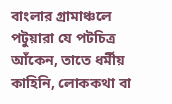বাংলার গ্রামাঞ্চলে পটুয়ারা যে পটচিত্র আঁকেন, তাতে ধর্মীয় কাহিনি, লোককথা বা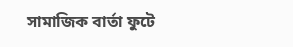সামাজিক বার্তা ফুটে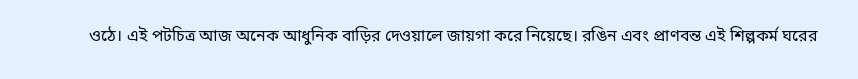ওঠে। এই পটচিত্র আজ অনেক আধুনিক বাড়ির দেওয়ালে জায়গা করে নিয়েছে। রঙিন এবং প্রাণবন্ত এই শিল্পকর্ম ঘরের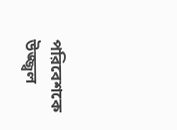পরিবেশকে উজ্জ্বল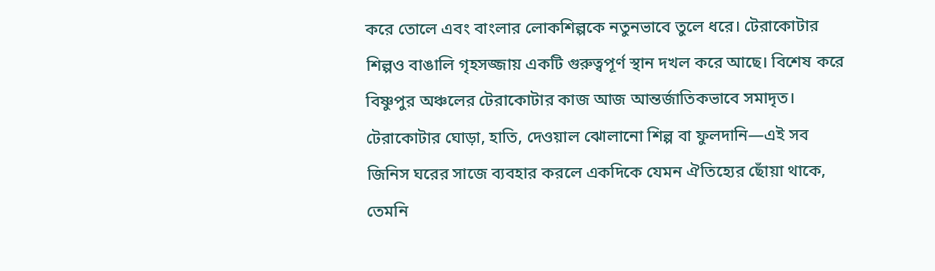করে তোলে এবং বাংলার লোকশিল্পকে নতুনভাবে তুলে ধরে। টেরাকোটার শিল্পও বাঙালি গৃহসজ্জায় একটি গুরুত্বপূর্ণ স্থান দখল করে আছে। বিশেষ করে বিষ্ণুপুর অঞ্চলের টেরাকোটার কাজ আজ আন্তর্জাতিকভাবে সমাদৃত। টেরাকোটার ঘোড়া, হাতি, দেওয়াল ঝোলানো শিল্প বা ফুলদানি—এই সব জিনিস ঘরের সাজে ব্যবহার করলে একদিকে যেমন ঐতিহ্যের ছোঁয়া থাকে, তেমনি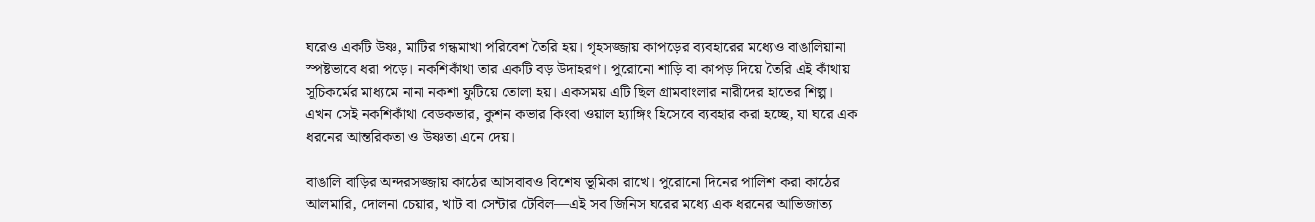ঘরেও একটি উষ্ণ, মাটির গন্ধমাখা পরিবেশ তৈরি হয়। গৃহসজ্জায় কাপড়ের ব্যবহারের মধ্যেও বাঙালিয়ানা স্পষ্টভাবে ধরা পড়ে। নকশিকাঁথা তার একটি বড় উদাহরণ। পুরোনো শাড়ি বা কাপড় দিয়ে তৈরি এই কাঁথায় সূচিকর্মের মাধ্যমে নানা নকশা ফুটিয়ে তোলা হয়। একসময় এটি ছিল গ্রামবাংলার নারীদের হাতের শিল্প। এখন সেই নকশিকাঁথা বেডকভার, কুশন কভার কিংবা ওয়াল হ্যাঙ্গিং হিসেবে ব্যবহার করা হচ্ছে, যা ঘরে এক ধরনের আন্তরিকতা ও উষ্ণতা এনে দেয়।

বাঙালি বাড়ির অন্দরসজ্জায় কাঠের আসবাবও বিশেষ ভূমিকা রাখে। পুরোনো দিনের পালিশ করা কাঠের আলমারি, দোলনা চেয়ার, খাট বা সেন্টার টেবিল—এই সব জিনিস ঘরের মধ্যে এক ধরনের আভিজাত্য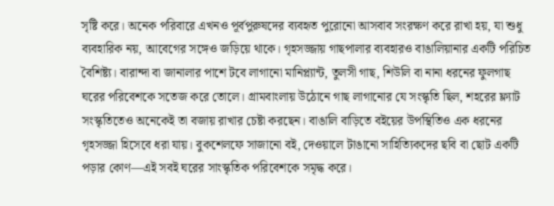সৃষ্টি করে। অনেক পরিবারে এখনও পূর্বপুরুষদের ব্যবহৃত পুরোনো আসবাব সংরক্ষণ করে রাখা হয়, যা শুধু ব্যবহারিক নয়, আবেগের সঙ্গেও জড়িয়ে থাকে। গৃহসজ্জায় গাছপালার ব্যবহারও বাঙালিয়ানার একটি পরিচিত বৈশিষ্ট্য। বারান্দা বা জানালার পাশে টবে লাগানো মানিপ্ল্যান্ট, তুলসী গাছ, শিউলি বা নানা ধরনের ফুলগাছ ঘরের পরিবেশকে সতেজ করে তোলে। গ্রামবাংলায় উঠোনে গাছ লাগানোর যে সংস্কৃতি ছিল, শহরের ফ্ল্যাট সংস্কৃতিতেও অনেকেই তা বজায় রাখার চেষ্টা করছেন। বাঙালি বাড়িতে বইয়ের উপস্থিতিও এক ধরনের গৃহসজ্জা হিসেবে ধরা যায়। বুকশেলফে সাজানো বই, দেওয়ালে টাঙানো সাহিত্যিকদের ছবি বা ছোট একটি পড়ার কোণ—এই সবই ঘরের সাংস্কৃতিক পরিবেশকে সমৃদ্ধ করে।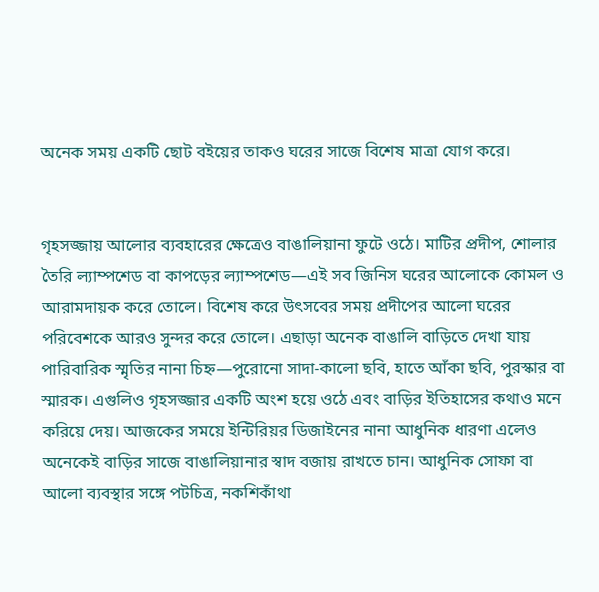অনেক সময় একটি ছোট বইয়ের তাকও ঘরের সাজে বিশেষ মাত্রা যোগ করে।


গৃহসজ্জায় আলোর ব্যবহারের ক্ষেত্রেও বাঙালিয়ানা ফুটে ওঠে। মাটির প্রদীপ, শোলার তৈরি ল্যাম্পশেড বা কাপড়ের ল্যাম্পশেড—এই সব জিনিস ঘরের আলোকে কোমল ও আরামদায়ক করে তোলে। বিশেষ করে উৎসবের সময় প্রদীপের আলো ঘরের পরিবেশকে আরও সুন্দর করে তোলে। এছাড়া অনেক বাঙালি বাড়িতে দেখা যায় পারিবারিক স্মৃতির নানা চিহ্ন—পুরোনো সাদা-কালো ছবি, হাতে আঁকা ছবি, পুরস্কার বা স্মারক। এগুলিও গৃহসজ্জার একটি অংশ হয়ে ওঠে এবং বাড়ির ইতিহাসের কথাও মনে করিয়ে দেয়। আজকের সময়ে ইন্টিরিয়র ডিজাইনের নানা আধুনিক ধারণা এলেও অনেকেই বাড়ির সাজে বাঙালিয়ানার স্বাদ বজায় রাখতে চান। আধুনিক সোফা বা আলো ব্যবস্থার সঙ্গে পটচিত্র, নকশিকাঁথা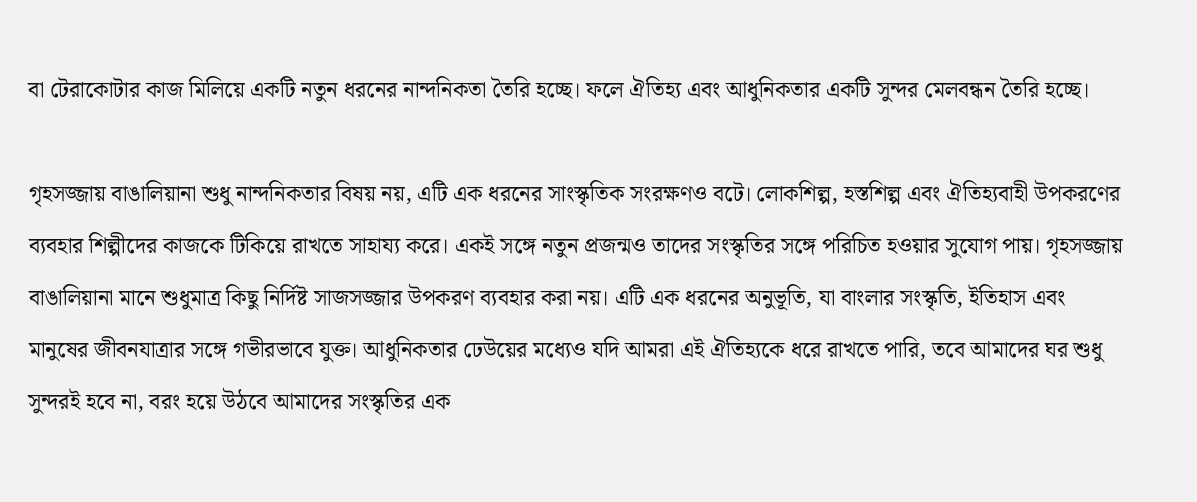বা টেরাকোটার কাজ মিলিয়ে একটি নতুন ধরনের নান্দনিকতা তৈরি হচ্ছে। ফলে ঐতিহ্য এবং আধুনিকতার একটি সুন্দর মেলবন্ধন তৈরি হচ্ছে।

গৃহসজ্জায় বাঙালিয়ানা শুধু নান্দনিকতার বিষয় নয়, এটি এক ধরনের সাংস্কৃতিক সংরক্ষণও বটে। লোকশিল্প, হস্তশিল্প এবং ঐতিহ্যবাহী উপকরণের ব্যবহার শিল্পীদের কাজকে টিকিয়ে রাখতে সাহায্য করে। একই সঙ্গে নতুন প্রজন্মও তাদের সংস্কৃতির সঙ্গে পরিচিত হওয়ার সুযোগ পায়। গৃহসজ্জায় বাঙালিয়ানা মানে শুধুমাত্র কিছু নির্দিষ্ট সাজসজ্জার উপকরণ ব্যবহার করা নয়। এটি এক ধরনের অনুভূতি, যা বাংলার সংস্কৃতি, ইতিহাস এবং মানুষের জীবনযাত্রার সঙ্গে গভীরভাবে যুক্ত। আধুনিকতার ঢেউয়ের মধ্যেও যদি আমরা এই ঐতিহ্যকে ধরে রাখতে পারি, তবে আমাদের ঘর শুধু সুন্দরই হবে না, বরং হয়ে উঠবে আমাদের সংস্কৃতির এক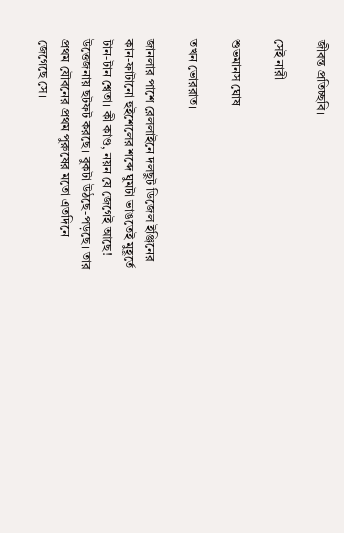জীবন্ত প্রতিচ্ছবি।

সেই নারী

শুভমানস ঘোষ

তখন ভোররাত।

জানলার পাশে রেললাইনে দলছুট ডিজেল ইঞ্জিনের কান-ফাটানো হুইশেলের শব্দে ঘুমটা ভাঙতেই মুহূর্তে টান-টান শ্বেতা। কী কাণ্ড, নয়ন যে জেগেই আছে! উত্তেজনায় ছটফট করছে। বুকটা উঠছে-পড়ছে। তার প্রথম যৌবনের প্রথম পুরুষের মতো এতদিনে জেগেছে সে।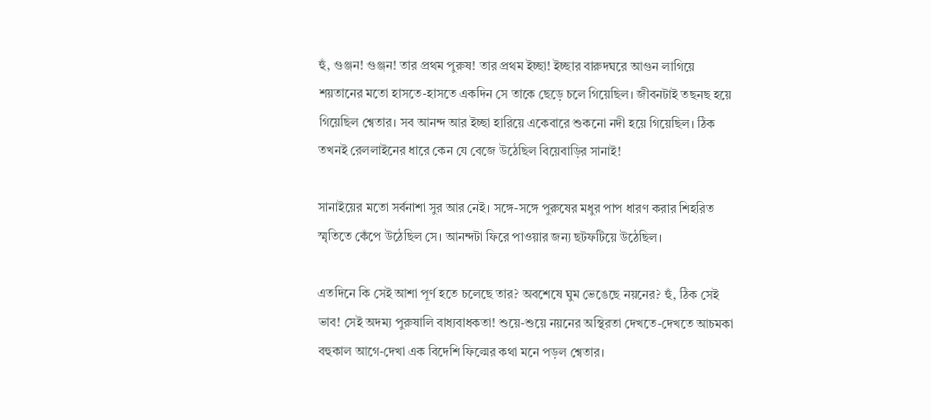হুঁ, গুঞ্জন! গুঞ্জন! তার প্রথম পুরুষ! তার প্রথম ইচ্ছা! ইচ্ছার বারুদঘরে আগুন লাগিয়ে শয়তানের মতো হাসতে-হাসতে একদিন সে তাকে ছেড়ে চলে গিয়েছিল। জীবনটাই তছনছ হয়ে গিয়েছিল শ্বেতার। সব আনন্দ আর ইচ্ছা হারিয়ে একেবারে শুকনো নদী হয়ে গিয়েছিল। ঠিক তখনই রেললাইনের ধারে কেন যে বেজে উঠেছিল বিয়েবাড়ির সানাই!

সানাইয়ের মতো সর্বনাশা সুর আর নেই। সঙ্গে-সঙ্গে পুরুষের মধুর পাপ ধারণ করার শিহরিত স্মৃতিতে কেঁপে উঠেছিল সে। আনন্দটা ফিরে পাওয়ার জন্য ছটফটিয়ে উঠেছিল।

এতদিনে কি সেই আশা পূর্ণ হতে চলেছে তার? অবশেষে ঘুম ভেঙেছে নয়নের? হুঁ, ঠিক সেই ভাব! সেই অদম্য পুরুষালি বাধ্যবাধকতা! শুয়ে-শুয়ে নয়নের অস্থিরতা দেখতে-দেখতে আচমকা বহুকাল আগে-দেখা এক বিদেশি ফিল্মের কথা মনে পড়ল শ্বেতার।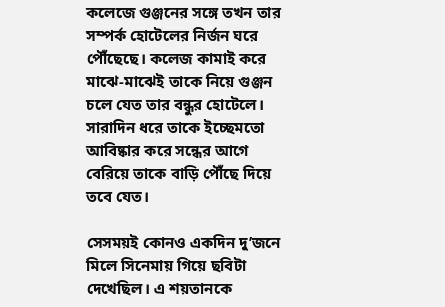কলেজে গুঞ্জনের সঙ্গে তখন তার সম্পর্ক হোটেলের নির্জন ঘরে পৌঁছেছে। কলেজ কামাই করে মাঝে-মাঝেই তাকে নিয়ে গুঞ্জন চলে যেত তার বন্ধুর হোটেলে। সারাদিন ধরে তাকে ইচ্ছেমতো আবিষ্কার করে সন্ধের আগে বেরিয়ে তাকে বাড়ি পৌঁছে দিয়ে তবে যেত।

সেসময়ই কোনও একদিন দু’জনে মিলে সিনেমায় গিয়ে ছবিটা দেখেছিল। এ শয়তানকে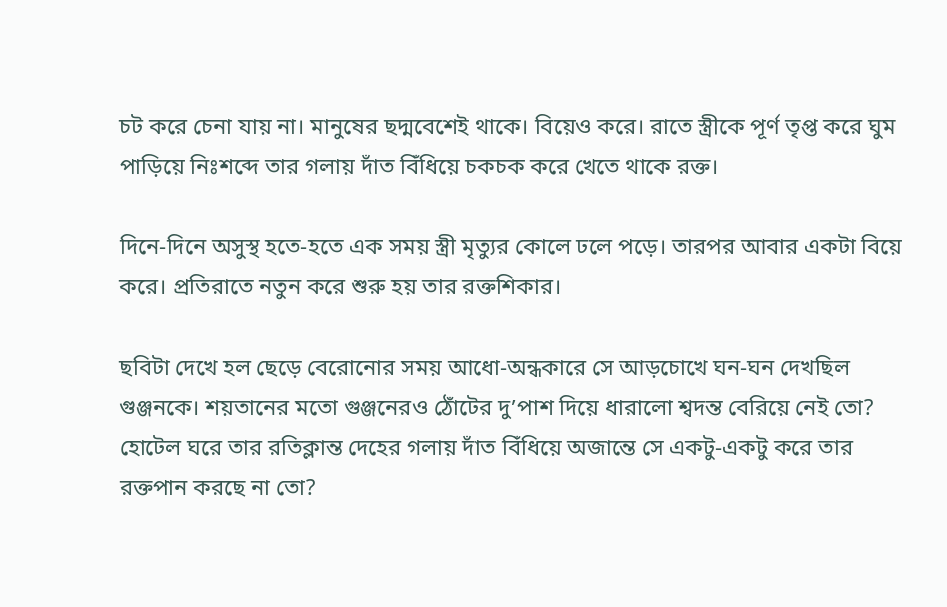চট করে চেনা যায় না। মানুষের ছদ্মবেশেই থাকে। বিয়েও করে। রাতে স্ত্রীকে পূর্ণ তৃপ্ত করে ঘুম পাড়িয়ে নিঃশব্দে তার গলায় দাঁত বিঁধিয়ে চকচক করে খেতে থাকে রক্ত।

দিনে-দিনে অসুস্থ হতে-হতে এক সময় স্ত্রী মৃত্যুর কোলে ঢলে পড়ে। তারপর আবার একটা বিয়ে করে। প্রতিরাতে নতুন করে শুরু হয় তার রক্তশিকার।

ছবিটা দেখে হল ছেড়ে বেরোনোর সময় আধো-অন্ধকারে সে আড়চোখে ঘন-ঘন দেখছিল গুঞ্জনকে। শয়তানের মতো গুঞ্জনেরও ঠোঁটের দু’পাশ দিয়ে ধারালো শ্বদন্ত বেরিয়ে নেই তো? হোটেল ঘরে তার রতিক্লান্ত দেহের গলায় দাঁত বিঁধিয়ে অজান্তে সে একটু-একটু করে তার রক্তপান করছে না তো?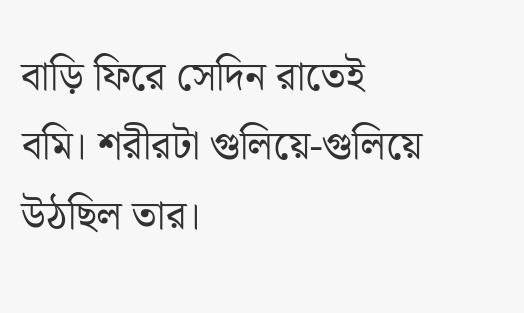বাড়ি ফিরে সেদিন রাতেই বমি। শরীরটা গুলিয়ে-গুলিয়ে উঠছিল তার।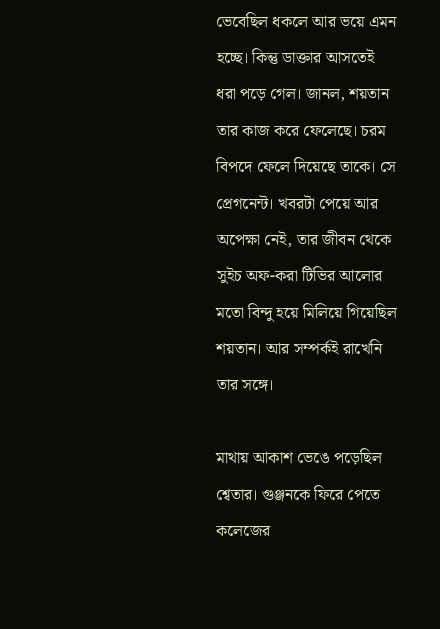ভেবেছিল ধকলে আর ভয়ে এমন হচ্ছে। কিন্তু ডাক্তার আসতেই ধরা পড়ে গেল। জানল, শয়তান তার কাজ করে ফেলেছে। চরম বিপদে ফেলে দিয়েছে তাকে। সে প্রেগনেন্ট। খবরটা পেয়ে আর অপেক্ষা নেই, তার জীবন থেকে সুইচ অফ-করা টিভির আলোর মতো বিন্দু হয়ে মিলিয়ে গিয়েছিল শয়তান। আর সম্পর্কই রাখেনি তার সঙ্গে।

মাথায় আকাশ ভেঙে পড়েছিল শ্বেতার। গুঞ্জনকে ফিরে পেতে কলেজের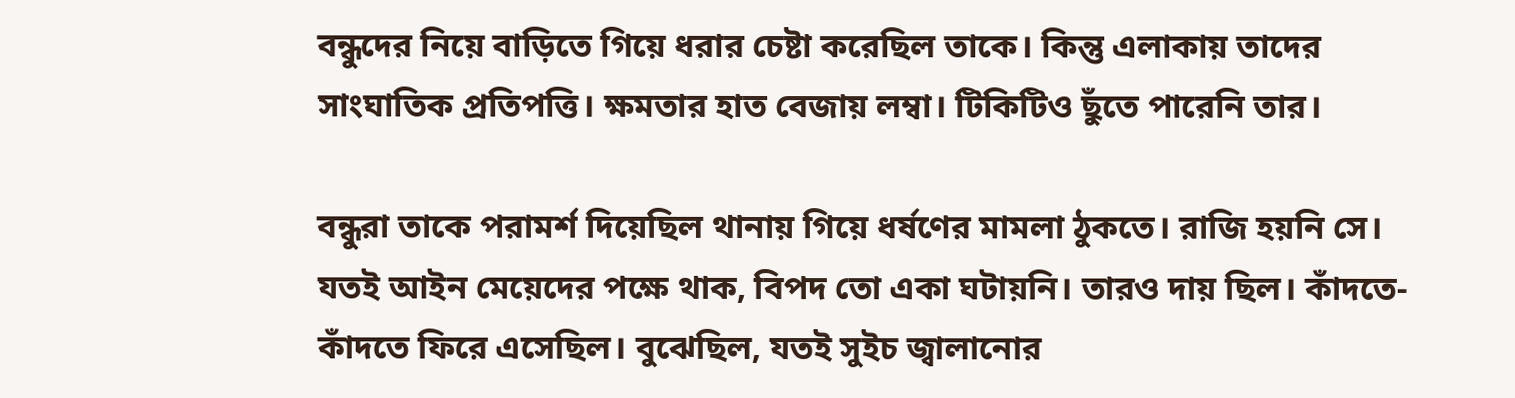বন্ধুদের নিয়ে বাড়িতে গিয়ে ধরার চেষ্টা করেছিল তাকে। কিন্তু এলাকায় তাদের সাংঘাতিক প্রতিপত্তি। ক্ষমতার হাত বেজায় লম্বা। টিকিটিও ছুঁতে পারেনি তার।

বন্ধুরা তাকে পরামর্শ দিয়েছিল থানায় গিয়ে ধর্ষণের মামলা ঠুকতে। রাজি হয়নি সে। যতই আইন মেয়েদের পক্ষে থাক, বিপদ তো একা ঘটায়নি। তারও দায় ছিল। কাঁদতে-কাঁদতে ফিরে এসেছিল। বুঝেছিল, যতই সুইচ জ্বালানোর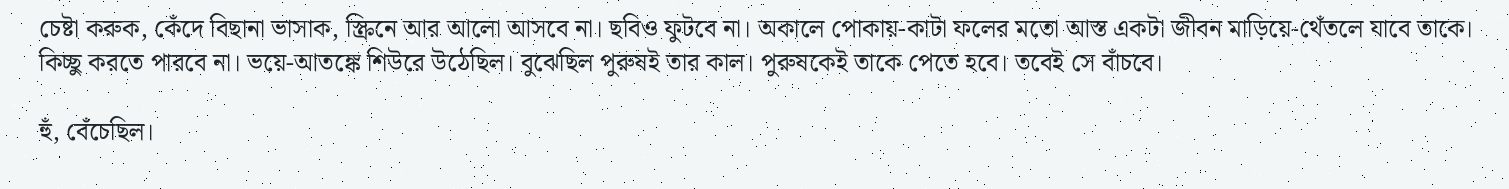চেষ্টা করুক, কেঁদে বিছানা ভাসাক, স্ক্রিনে আর আলো আসবে না। ছবিও ফুটবে না। অকালে পোকায়-কাটা ফলের মতো আস্ত একটা জীবন মাড়িয়ে-থেঁতলে যাবে তাকে। কিচ্ছু করতে পারবে না। ভয়ে-আতঙ্কে শিউরে উঠেছিল। বুঝেছিল পুরুষই তার কাল। পুরুষকেই তাকে পেতে হবে। তবেই সে বাঁচবে।

হুঁ, বেঁচেছিল।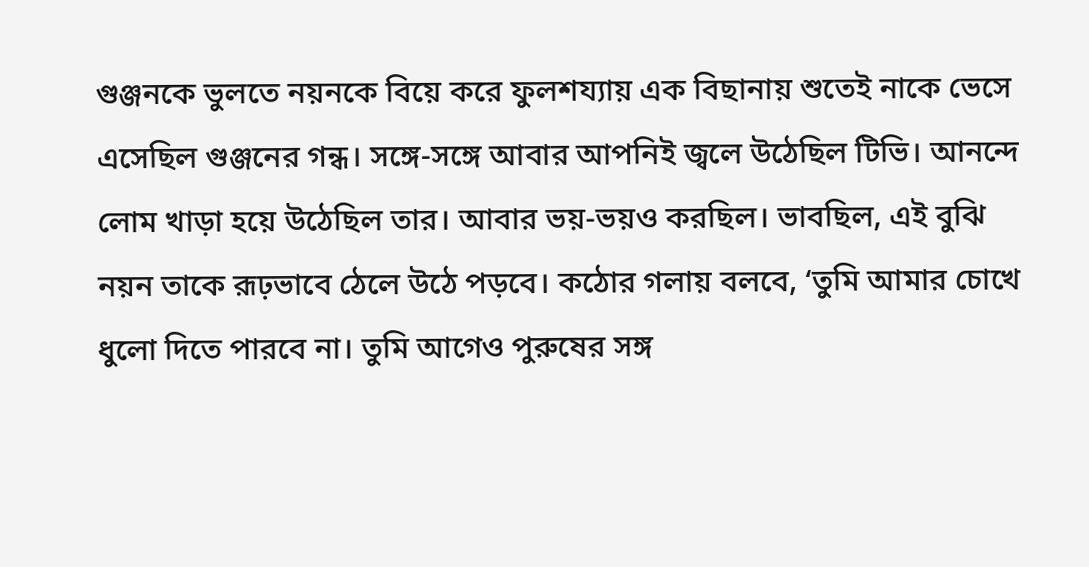গুঞ্জনকে ভুলতে নয়নকে বিয়ে করে ফুলশয্যায় এক বিছানায় শুতেই নাকে ভেসে এসেছিল গুঞ্জনের গন্ধ। সঙ্গে-সঙ্গে আবার আপনিই জ্বলে উঠেছিল টিভি। আনন্দে লোম খাড়া হয়ে উঠেছিল তার। আবার ভয়-ভয়ও করছিল। ভাবছিল, এই বুঝি নয়ন তাকে রূঢ়ভাবে ঠেলে উঠে পড়বে। কঠোর গলায় বলবে, ‘তুমি আমার চোখে ধুলো দিতে পারবে না। তুমি আগেও পুরুষের সঙ্গ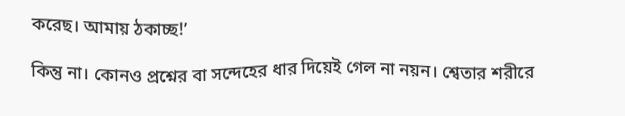করেছ। আমায় ঠকাচ্ছ!’

কিন্তু না। কোনও প্রশ্নের বা সন্দেহের ধার দিয়েই গেল না নয়ন। শ্বেতার শরীরে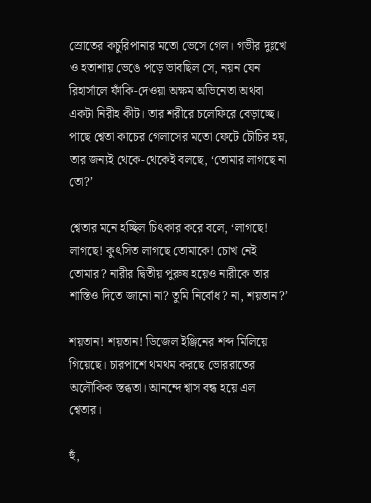স্রোতের কচুরিপানার মতো ভেসে গেল। গভীর দুঃখে ও হতাশায় ভেঙে পড়ে ভাবছিল সে, নয়ন যেন রিহার্সালে ফাঁকি-দেওয়া অক্ষম অভিনেতা অথবা একটা নিরীহ কীট। তার শরীরে চলেফিরে বেড়াচ্ছে। পাছে শ্বেতা কাচের গেলাসের মতো ফেটে চৌচির হয়, তার জন্যই থেকে-থেকেই বলছে, ‘তোমার লাগছে না তো?’

শ্বেতার মনে হচ্ছিল চিৎকার করে বলে, ‘লাগছে! লাগছে! কুৎসিত লাগছে তোমাকে! চোখ নেই তোমার? নারীর দ্বিতীয় পুরুষ হয়েও নারীকে তার শাস্তিও দিতে জানো না? তুমি নির্বোধ? না, শয়তান?’

শয়তান! শয়তান! ডিজেল ইঞ্জিনের শব্দ মিলিয়ে গিয়েছে। চারপাশে থমথম করছে ভোররাতের অলৌকিক স্তব্ধতা। আনন্দে শ্বাস বন্ধ হয়ে এল শ্বেতার।

হুঁ,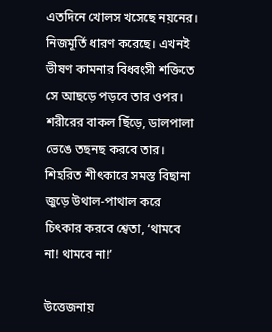এতদিনে খোলস খসেছে নয়নের। নিজমূর্তি ধারণ করেছে। এখনই ভীষণ কামনার বিধ্বংসী শক্তিতে সে আছড়ে পড়বে তার ওপর। শরীরের বাকল ছিঁড়ে, ডালপালা ভেঙে তছনছ করবে তার। শিহরিত শীৎকারে সমস্ত বিছানা জুড়ে উথাল-পাথাল করে চিৎকার করবে শ্বেতা, ‘থামবে না! থামবে না!’

উত্তেজনায়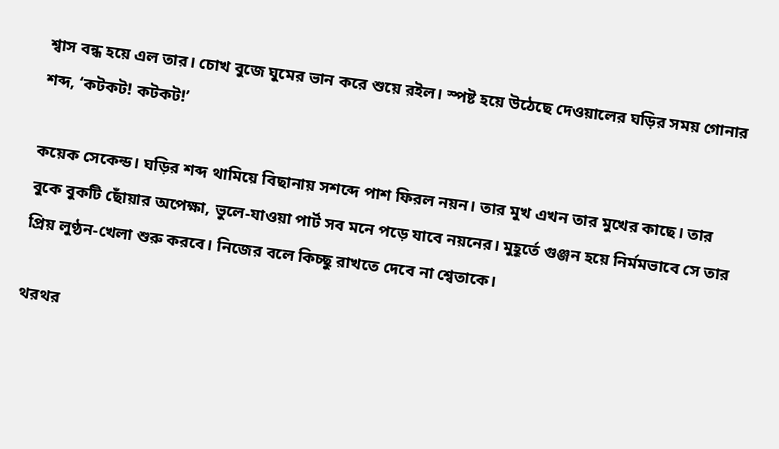শ্বাস বন্ধ হয়ে এল তার। চোখ বুজে ঘুমের ভান করে শুয়ে রইল। স্পষ্ট হয়ে উঠেছে দেওয়ালের ঘড়ির সময় গোনার শব্দ, ‘কটকট! কটকট!’

কয়েক সেকেন্ড। ঘড়ির শব্দ থামিয়ে বিছানায় সশব্দে পাশ ফিরল নয়ন। তার মুখ এখন তার মুখের কাছে। তার বুকে বুকটি ছোঁয়ার অপেক্ষা, ভুলে-যাওয়া পার্ট সব মনে পড়ে যাবে নয়নের। মুহূর্তে গুঞ্জন হয়ে নির্মমভাবে সে তার প্রিয় লুণ্ঠন-খেলা শুরু করবে। নিজের বলে কিচ্ছু রাখতে দেবে না শ্বেতাকে।

থরথর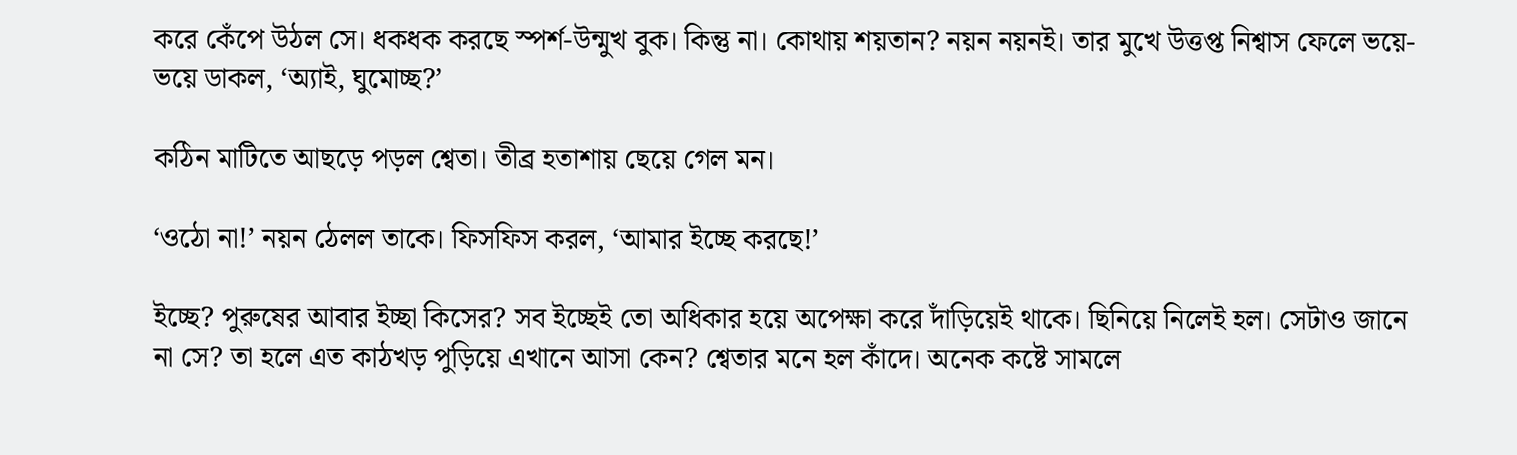করে কেঁপে উঠল সে। ধকধক করছে স্পর্শ-উন্মুখ বুক। কিন্তু না। কোথায় শয়তান? নয়ন নয়নই। তার মুখে উত্তপ্ত নিশ্বাস ফেলে ভয়ে-ভয়ে ডাকল, ‘অ্যাই, ঘুমোচ্ছ?’

কঠিন মাটিতে আছড়ে পড়ল শ্বেতা। তীব্র হতাশায় ছেয়ে গেল মন।

‘ওঠো না!’ নয়ন ঠেলল তাকে। ফিসফিস করল, ‘আমার ইচ্ছে করছে!’

ইচ্ছে? পুরুষের আবার ইচ্ছা কিসের? সব ইচ্ছেই তো অধিকার হয়ে অপেক্ষা করে দাঁড়িয়েই থাকে। ছিনিয়ে নিলেই হল। সেটাও জানে না সে? তা হলে এত কাঠখড় পুড়িয়ে এখানে আসা কেন? শ্বেতার মনে হল কাঁদে। অনেক কষ্টে সামলে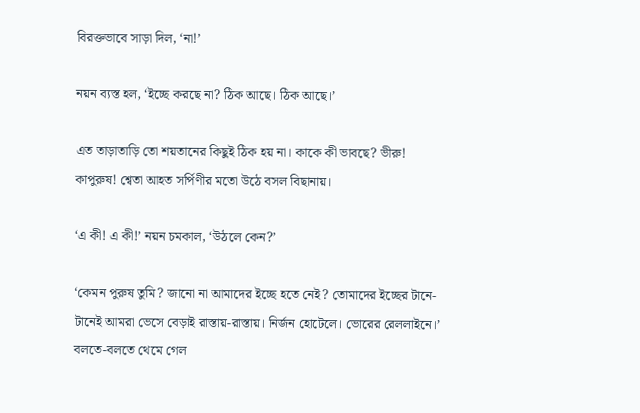বিরক্তভাবে সাড়া দিল, ‘না!’

নয়ন ব্যস্ত হল, ‘ইচ্ছে করছে না? ঠিক আছে। ঠিক আছে।’

এত তাড়াতাড়ি তো শয়তানের কিছুই ঠিক হয় না। কাকে কী ভাবছে? ভীরু! কাপুরুষ! শ্বেতা আহত সর্পিণীর মতো উঠে বসল বিছানায়।

‘এ কী! এ কী!’ নয়ন চমকাল, ‘উঠলে কেন?’

‘কেমন পুরুষ তুমি? জানো না আমাদের ইচ্ছে হতে নেই? তোমাদের ইচ্ছের টানে-টানেই আমরা ভেসে বেড়াই রাস্তায়-রাস্তায়। নির্জন হোটেলে। ভোরের রেললাইনে।’ বলতে-বলতে থেমে গেল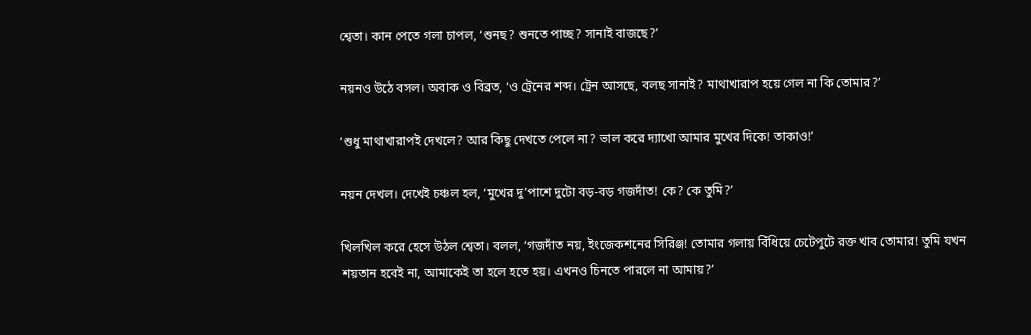শ্বেতা। কান পেতে গলা চাপল, ‘শুনছ? শুনতে পাচ্ছ? সানাই বাজছে?’

নয়নও উঠে বসল। অবাক ও বিব্রত, ‘ও ট্রেনের শব্দ। ট্রেন আসছে, বলছ সানাই? মাথাখারাপ হয়ে গেল না কি তোমার?’

‘শুধু মাথাখারাপই দেখলে? আর কিছু দেখতে পেলে না? ভাল করে দ্যাখো আমার মুখের দিকে! তাকাও!’

নয়ন দেখল। দেখেই চঞ্চল হল, ‘মুখের দু’পাশে দুটো বড়-বড় গজদাঁত! কে? কে তুমি?’

খিলখিল করে হেসে উঠল শ্বেতা। বলল, ‘গজদাঁত নয়, ইংজেকশনের সিরিঞ্জ! তোমার গলায় বিঁধিয়ে চেটেপুটে রক্ত খাব তোমার! তুমি যখন শয়তান হবেই না, আমাকেই তা হলে হতে হয়। এখনও চিনতে পারলে না আমায়?’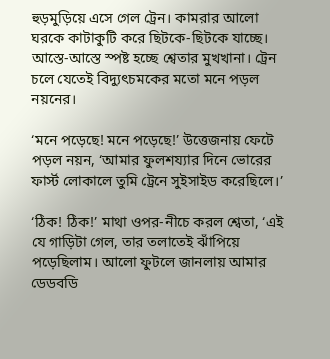হুড়মুড়িয়ে এসে গেল ট্রেন। কামরার আলো ঘরকে কাটাকুটি করে ছিটকে-ছিটকে যাচ্ছে। আস্তে-আস্তে স্পষ্ট হচ্ছে শ্বেতার মুখখানা। ট্রেন চলে যেতেই বিদ্যুৎচমকের মতো মনে পড়ল নয়নের।

‘মনে পড়েছে! মনে পড়েছে!’ উত্তেজনায় ফেটে পড়ল নয়ন, ‘আমার ফুলশয্যার দিনে ভোরের ফার্স্ট লোকালে তুমি ট্রেনে সুইসাইড করেছিলে।’

‘ঠিক! ঠিক!’ মাথা ওপর-নীচে করল শ্বেতা, ‘এই যে গাড়িটা গেল, তার তলাতেই ঝাঁপিয়ে পড়েছিলাম। আলো ফুটলে জানলায় আমার ডেডবডি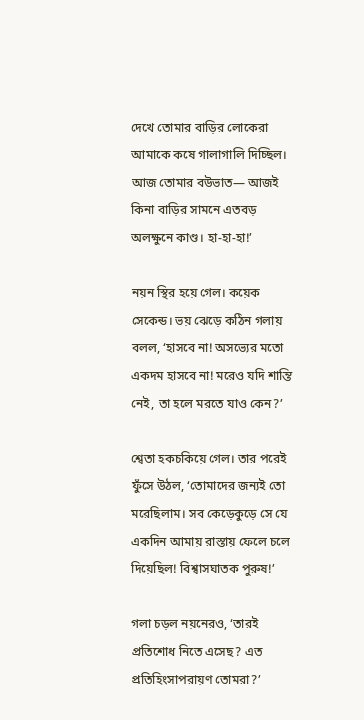দেখে তোমার বাড়ির লোকেরা আমাকে কষে গালাগালি দিচ্ছিল। আজ তোমার বউভাত— আজই কিনা বাড়ির সামনে এতবড় অলক্ষুনে কাণ্ড। হা-হা-হা!’

নয়ন স্থির হয়ে গেল। কয়েক সেকেন্ড। ভয় ঝেড়ে কঠিন গলায় বলল, ‘হাসবে না! অসভ্যের মতো একদম হাসবে না! মরেও যদি শান্তি নেই, তা হলে মরতে যাও কেন?’

শ্বেতা হকচকিয়ে গেল। তার পরেই ফুঁসে উঠল, ‘তোমাদের জন্যই তো মরেছিলাম। সব কেড়েকুড়ে সে যে একদিন আমায় রাস্তায় ফেলে চলে দিয়েছিল! বিশ্বাসঘাতক পুরুষ!’

গলা চড়ল নয়নেরও, ‘তারই প্রতিশোধ নিতে এসেছ? এত প্রতিহিংসাপরায়ণ তোমরা?’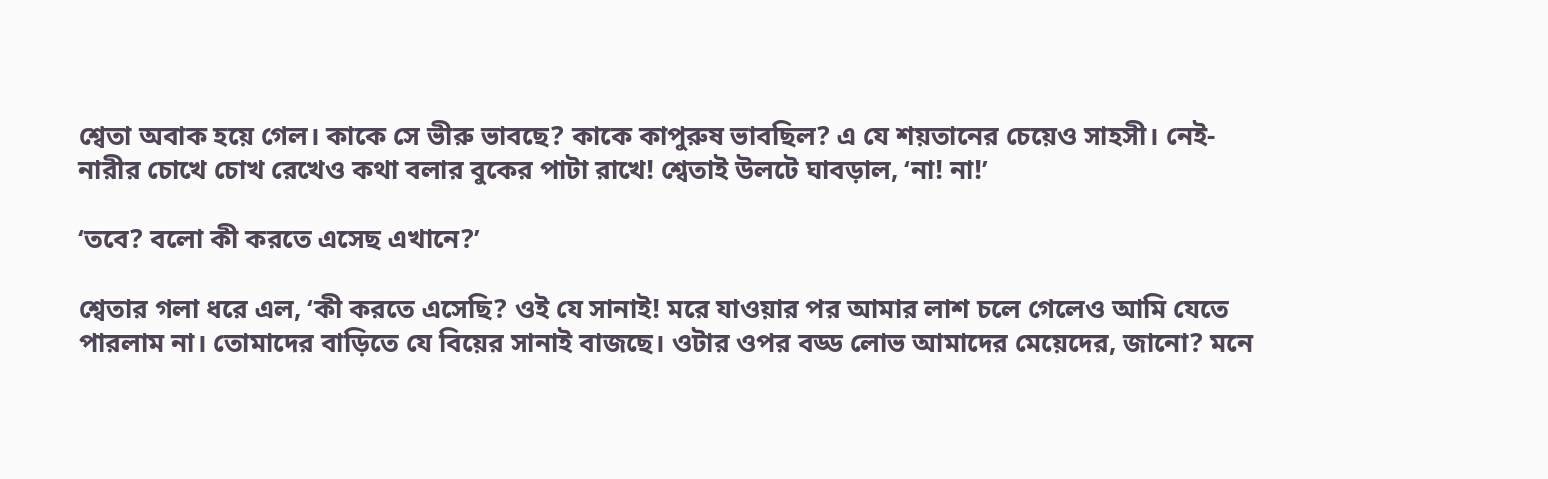শ্বেতা অবাক হয়ে গেল। কাকে সে ভীরু ভাবছে? কাকে কাপুরুষ ভাবছিল? এ যে শয়তানের চেয়েও সাহসী। নেই-নারীর চোখে চোখ রেখেও কথা বলার বুকের পাটা রাখে! শ্বেতাই উলটে ঘাবড়াল, ‘না! না!’

‘তবে? বলো কী করতে এসেছ এখানে?’

শ্বেতার গলা ধরে এল, ‘কী করতে এসেছি? ওই যে সানাই! মরে যাওয়ার পর আমার লাশ চলে গেলেও আমি যেতে পারলাম না। তোমাদের বাড়িতে যে বিয়ের সানাই বাজছে। ওটার ওপর বড্ড লোভ আমাদের মেয়েদের, জানো? মনে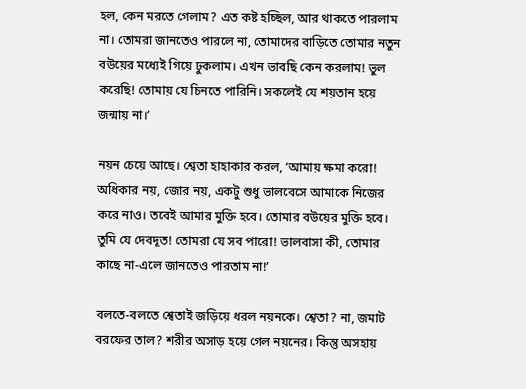হল, কেন মরতে গেলাম? এত কষ্ট হচ্ছিল, আর থাকতে পারলাম না। তোমরা জানতেও পারলে না, তোমাদের বাড়িতে তোমার নতুন বউয়ের মধ্যেই গিয়ে ঢুকলাম। এখন ভাবছি কেন করলাম! ভুল করেছি! তোমায় যে চিনতে পারিনি। সকলেই যে শয়তান হয়ে জন্মায় না।’

নয়ন চেয়ে আছে। শ্বেতা হাহাকার করল, ‘আমায় ক্ষমা করো! অধিকার নয়, জোর নয়, একটু শুধু ভালবেসে আমাকে নিজের করে নাও। তবেই আমার মুক্তি হবে। তোমার বউয়ের মুক্তি হবে। তুমি যে দেবদূত! তোমরা যে সব পারো! ভালবাসা কী, তোমার কাছে না-এলে জানতেও পারতাম না!’

বলতে-বলতে শ্বেতাই জড়িয়ে ধরল নয়নকে। শ্বেতা? না, জমাট বরফের তাল? শরীর অসাড় হয়ে গেল নয়নের। কিন্তু অসহায়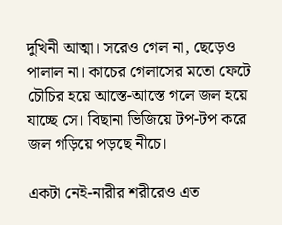দুখিনী আত্মা। সরেও গেল না, ছেড়েও পালাল না। কাচের গেলাসের মতো ফেটে চৌচির হয়ে আস্তে-আস্তে গলে জল হয়ে যাচ্ছে সে। বিছানা ভিজিয়ে টপ-টপ করে জল গড়িয়ে পড়ছে নীচে।

একটা নেই-নারীর শরীরেও এত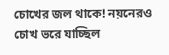চোখের জল থাকে! নয়নেরও চোখ ভরে যাচ্ছিল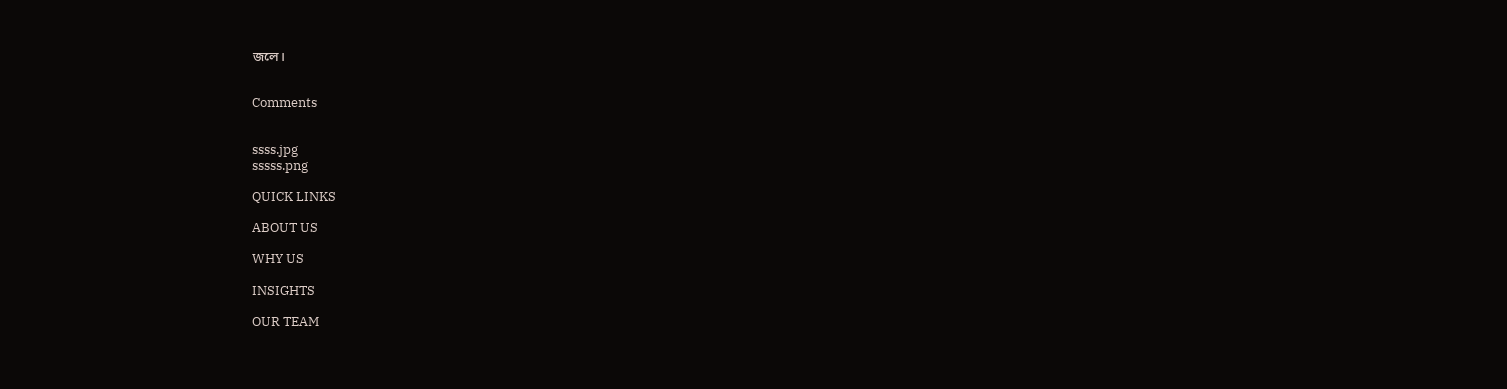জলে।


Comments


ssss.jpg
sssss.png

QUICK LINKS

ABOUT US

WHY US

INSIGHTS

OUR TEAM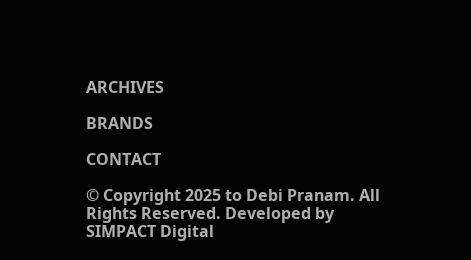ARCHIVES

BRANDS

CONTACT

© Copyright 2025 to Debi Pranam. All Rights Reserved. Developed by SIMPACT Digital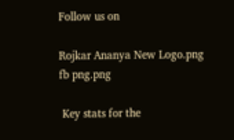Follow us on

Rojkar Ananya New Logo.png
fb png.png

 Key stats for the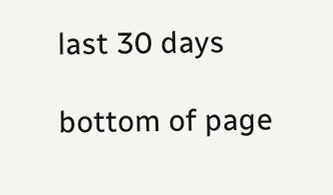last 30 days

bottom of page